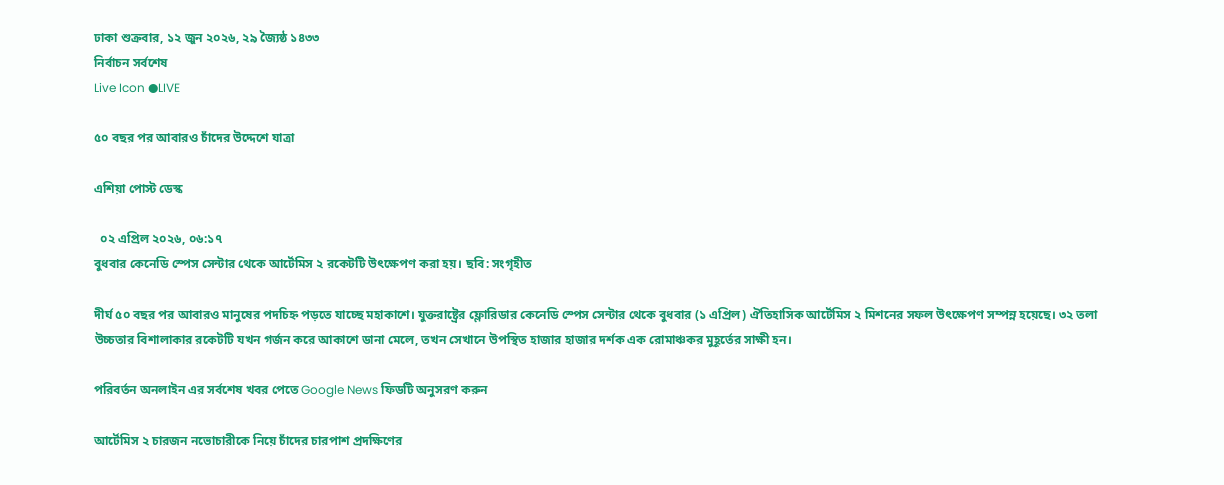ঢাকা শুক্রবার, ১২ জুন ২০২৬, ২৯ জ্যৈষ্ঠ ১৪৩৩
নির্বাচন সর্বশেষ
Live Icon ●LIVE

৫০ বছর পর আবারও চাঁদের উদ্দেশে যাত্রা

এশিয়া পোস্ট ডেস্ক

  ০২ এপ্রিল ২০২৬, ০৬:১৭
বুধবার কেনেডি স্পেস সেন্টার থেকে আর্টেমিস ২ রকেটটি উৎক্ষেপণ করা হয়। ছবি: সংগৃহীত

দীর্ঘ ৫০ বছর পর আবারও মানুষের পদচিহ্ন পড়তে যাচ্ছে মহাকাশে। যুক্তরাষ্ট্রের ফ্লোরিডার কেনেডি স্পেস সেন্টার থেকে বুধবার (১ এপ্রিল) ঐতিহাসিক আর্টেমিস ২ মিশনের সফল উৎক্ষেপণ সম্পন্ন হয়েছে। ৩২ তলা উচ্চতার বিশালাকার রকেটটি যখন গর্জন করে আকাশে ডানা মেলে, তখন সেখানে উপস্থিত হাজার হাজার দর্শক এক রোমাঞ্চকর মুহূর্তের সাক্ষী হন।

পরিবর্তন অনলাইন এর সর্বশেষ খবর পেতে Google News ফিডটি অনুসরণ করুন

আর্টেমিস ২ চারজন নভোচারীকে নিয়ে চাঁদের চারপাশ প্রদক্ষিণের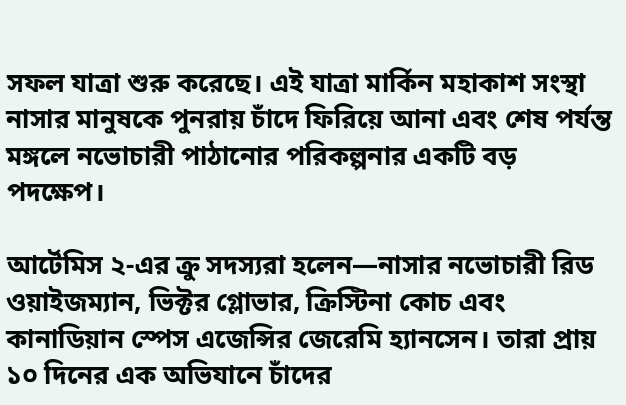সফল যাত্রা শুরু করেছে। এই যাত্রা মার্কিন মহাকাশ সংস্থা নাসার মানুষকে পুনরায় চাঁদে ফিরিয়ে আনা এবং শেষ পর্যন্ত মঙ্গলে নভোচারী পাঠানোর পরিকল্পনার একটি বড় পদক্ষেপ।

আর্টেমিস ২-এর ক্রু সদস্যরা হলেন—নাসার নভোচারী রিড ওয়াইজম্যান, ভিক্টর গ্লোভার, ক্রিস্টিনা কোচ এবং কানাডিয়ান স্পেস এজেন্সির জেরেমি হ্যানসেন। তারা প্রায় ১০ দিনের এক অভিযানে চাঁদের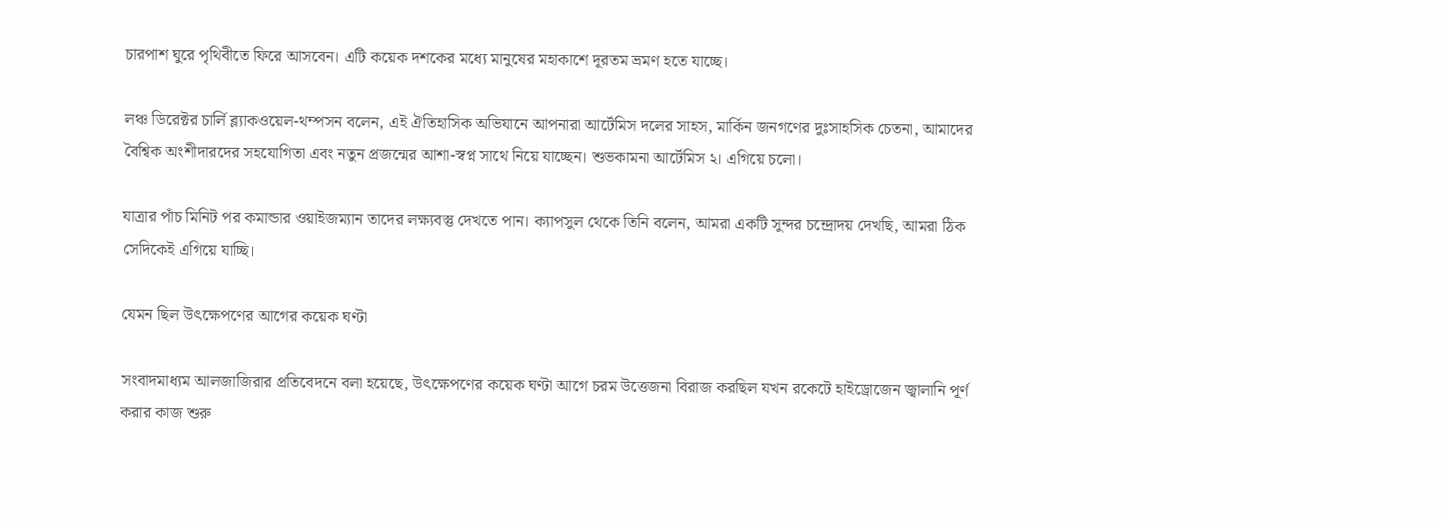চারপাশ ঘুরে পৃথিবীতে ফিরে আসবেন। এটি কয়েক দশকের মধ্যে মানুষের মহাকাশে দূরতম ভ্রমণ হতে যাচ্ছে।

লঞ্চ ডিরেক্টর চার্লি ব্ল্যাকওয়েল-থম্পসন বলেন, এই ঐতিহাসিক অভিযানে আপনারা আর্টেমিস দলের সাহস, মার্কিন জনগণের দুঃসাহসিক চেতনা, আমাদের বৈশ্বিক অংশীদারদের সহযোগিতা এবং নতুন প্রজন্মের আশা-স্বপ্ন সাথে নিয়ে যাচ্ছেন। শুভকামনা আর্টেমিস ২। এগিয়ে চলো।

যাত্রার পাঁচ মিনিট পর কমান্ডার ওয়াইজম্যান তাদের লক্ষ্যবস্তু দেখতে পান। ক্যাপসুল থেকে তিনি বলেন, আমরা একটি সুন্দর চন্দ্রোদয় দেখছি, আমরা ঠিক সেদিকেই এগিয়ে যাচ্ছি।

যেমন ছিল উৎক্ষেপণের আগের কয়েক ঘণ্টা

সংবাদমাধ্যম আলজাজিরার প্রতিবেদনে বলা হয়েছে, উৎক্ষেপণের কয়েক ঘণ্টা আগে চরম উত্তেজনা বিরাজ করছিল যখন রকেটে হাইড্রোজেন জ্বালানি পূর্ণ করার কাজ শুরু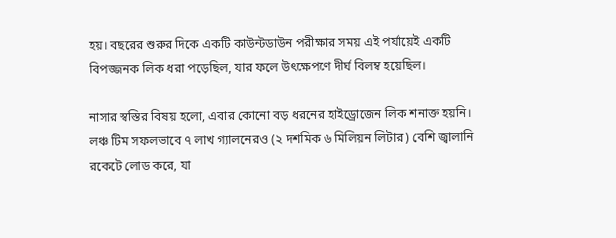হয়। বছরের শুরুর দিকে একটি কাউন্টডাউন পরীক্ষার সময় এই পর্যায়েই একটি বিপজ্জনক লিক ধরা পড়েছিল, যার ফলে উৎক্ষেপণে দীর্ঘ বিলম্ব হয়েছিল।

নাসার স্বস্তির বিষয় হলো, এবার কোনো বড় ধরনের হাইড্রোজেন লিক শনাক্ত হয়নি। লঞ্চ টিম সফলভাবে ৭ লাখ গ্যালনেরও (২ দশমিক ৬ মিলিয়ন লিটার) বেশি জ্বালানি রকেটে লোড করে, যা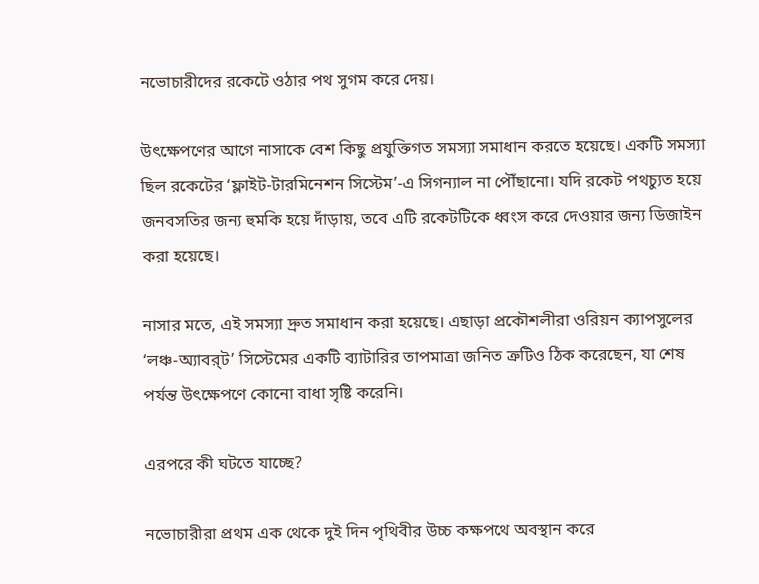নভোচারীদের রকেটে ওঠার পথ সুগম করে দেয়।

উৎক্ষেপণের আগে নাসাকে বেশ কিছু প্রযুক্তিগত সমস্যা সমাধান করতে হয়েছে। একটি সমস্যা ছিল রকেটের ‘ফ্লাইট-টারমিনেশন সিস্টেম’-এ সিগন্যাল না পৌঁছানো। যদি রকেট পথচ্যুত হয়ে জনবসতির জন্য হুমকি হয়ে দাঁড়ায়, তবে এটি রকেটটিকে ধ্বংস করে দেওয়ার জন্য ডিজাইন করা হয়েছে।

নাসার মতে, এই সমস্যা দ্রুত সমাধান করা হয়েছে। এছাড়া প্রকৌশলীরা ওরিয়ন ক্যাপসুলের ‘লঞ্চ-অ্যাবর্‌ট’ সিস্টেমের একটি ব্যাটারির তাপমাত্রা জনিত ত্রুটিও ঠিক করেছেন, যা শেষ পর্যন্ত উৎক্ষেপণে কোনো বাধা সৃষ্টি করেনি।

এরপরে কী ঘটতে যাচ্ছে?

নভোচারীরা প্রথম এক থেকে দুই দিন পৃথিবীর উচ্চ কক্ষপথে অবস্থান করে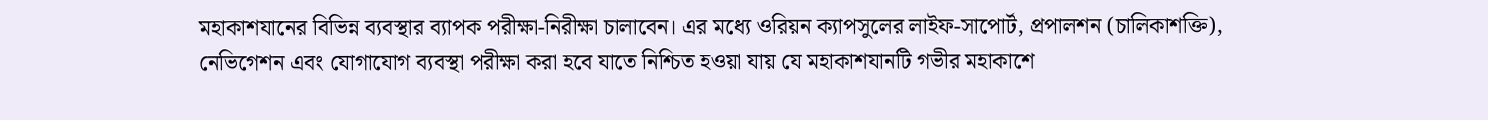মহাকাশযানের বিভিন্ন ব্যবস্থার ব্যাপক পরীক্ষা-নিরীক্ষা চালাবেন। এর মধ্যে ওরিয়ন ক্যাপসুলের লাইফ-সাপোর্ট, প্রপালশন (চালিকাশক্তি), নেভিগেশন এবং যোগাযোগ ব্যবস্থা পরীক্ষা করা হবে যাতে নিশ্চিত হওয়া যায় যে মহাকাশযানটি গভীর মহাকাশে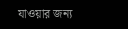যাওয়ার জন্য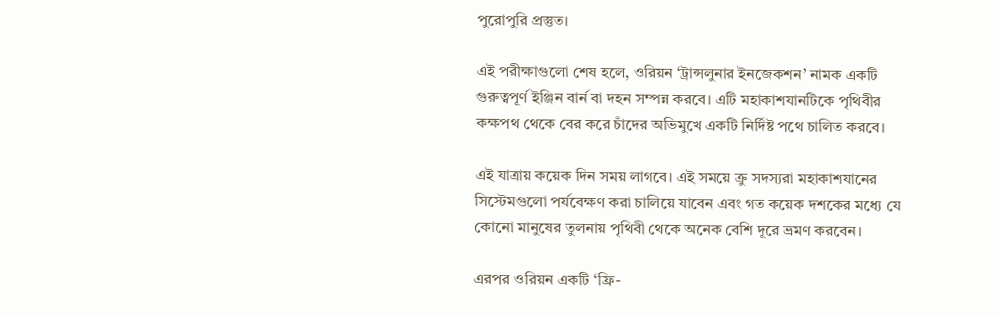পুরোপুরি প্রস্তুত।

এই পরীক্ষাগুলো শেষ হলে, ওরিয়ন ‘ট্রান্সলুনার ইনজেকশন’ নামক একটি গুরুত্বপূর্ণ ইঞ্জিন বার্ন বা দহন সম্পন্ন করবে। এটি মহাকাশযানটিকে পৃথিবীর কক্ষপথ থেকে বের করে চাঁদের অভিমুখে একটি নির্দিষ্ট পথে চালিত করবে।

এই যাত্রায় কয়েক দিন সময় লাগবে। এই সময়ে ক্রু সদস্যরা মহাকাশযানের সিস্টেমগুলো পর্যবেক্ষণ করা চালিয়ে যাবেন এবং গত কয়েক দশকের মধ্যে যে কোনো মানুষের তুলনায় পৃথিবী থেকে অনেক বেশি দূরে ভ্রমণ করবেন।

এরপর ওরিয়ন একটি ‘ফ্রি-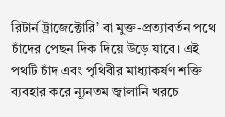রিটার্ন ট্রাজেক্টোরি’ বা মুক্ত-প্রত্যাবর্তন পথে চাঁদের পেছন দিক দিয়ে উড়ে যাবে। এই পথটি চাঁদ এবং পৃথিবীর মাধ্যাকর্ষণ শক্তি ব্যবহার করে ন্যূনতম জ্বালানি খরচে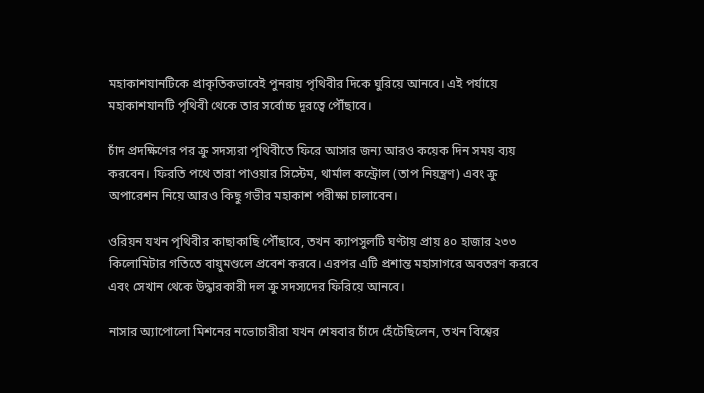মহাকাশযানটিকে প্রাকৃতিকভাবেই পুনরায় পৃথিবীর দিকে ঘুরিয়ে আনবে। এই পর্যায়ে মহাকাশযানটি পৃথিবী থেকে তার সর্বোচ্চ দূরত্বে পৌঁছাবে।

চাঁদ প্রদক্ষিণের পর ক্রু সদস্যরা পৃথিবীতে ফিরে আসার জন্য আরও কয়েক দিন সময় ব্যয় করবেন। ফিরতি পথে তারা পাওয়ার সিস্টেম, থার্মাল কন্ট্রোল (তাপ নিয়ন্ত্রণ) এবং ক্রু অপারেশন নিয়ে আরও কিছু গভীর মহাকাশ পরীক্ষা চালাবেন।

ওরিয়ন যখন পৃথিবীর কাছাকাছি পৌঁছাবে, তখন ক্যাপসুলটি ঘণ্টায় প্রায় ৪০ হাজার ২৩৩ কিলোমিটার গতিতে বায়ুমণ্ডলে প্রবেশ করবে। এরপর এটি প্রশান্ত মহাসাগরে অবতরণ করবে এবং সেখান থেকে উদ্ধারকারী দল ক্রু সদস্যদের ফিরিয়ে আনবে।

নাসার অ্যাপোলো মিশনের নভোচারীরা যখন শেষবার চাঁদে হেঁটেছিলেন, তখন বিশ্বের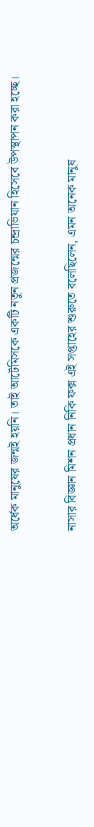অর্ধেক মানুষের জন্মই হয়নি। তাই আর্টেমিসকে একটি নতুন প্রজন্মের চন্দ্রাভিযান হিসেবে উপস্থাপন করা হচ্ছে।

নাসার বিজ্ঞান মিশন প্রধান নিকি ফক্স এই সপ্তাহের শুরুতে বলেছিলেন, এমন অনেক মানুষ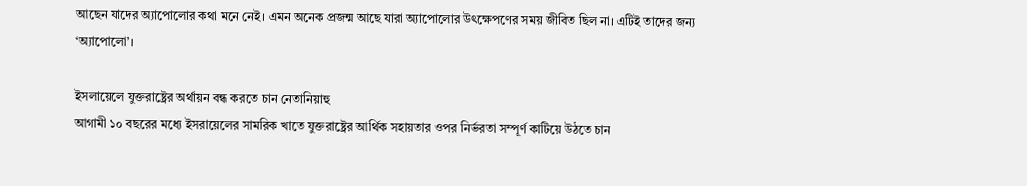আছেন যাদের অ্যাপোলোর কথা মনে নেই। এমন অনেক প্রজন্ম আছে যারা অ্যাপোলোর উৎক্ষেপণের সময় জীবিত ছিল না। এটিই তাদের জন্য ‘অ্যাপোলো’।

ইসলায়েলে যুক্তরাষ্ট্রের অর্থায়ন বন্ধ করতে চান নেতানিয়াহু
আগামী ১০ বছরের মধ্যে ইসরায়েলের সামরিক খাতে যুক্তরাষ্ট্রের আর্থিক সহায়তার ওপর নির্ভরতা সম্পূর্ণ কাটিয়ে উঠতে চান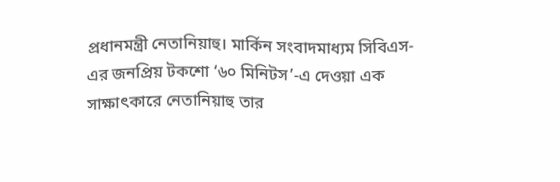প্রধানমন্ত্রী নেতানিয়াহু। মার্কিন সংবাদমাধ্যম সিবিএস-এর জনপ্রিয় টকশো ‘৬০ মিনিটস’-এ দেওয়া এক সাক্ষাৎকারে নেতানিয়াহু তার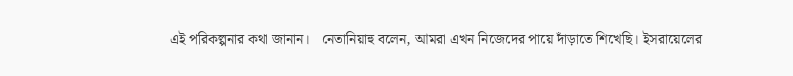এই পরিকল্পনার কথা জানান।   নেতানিয়াহু বলেন, আমরা এখন নিজেদের পায়ে দাঁড়াতে শিখেছি। ইসরায়েলের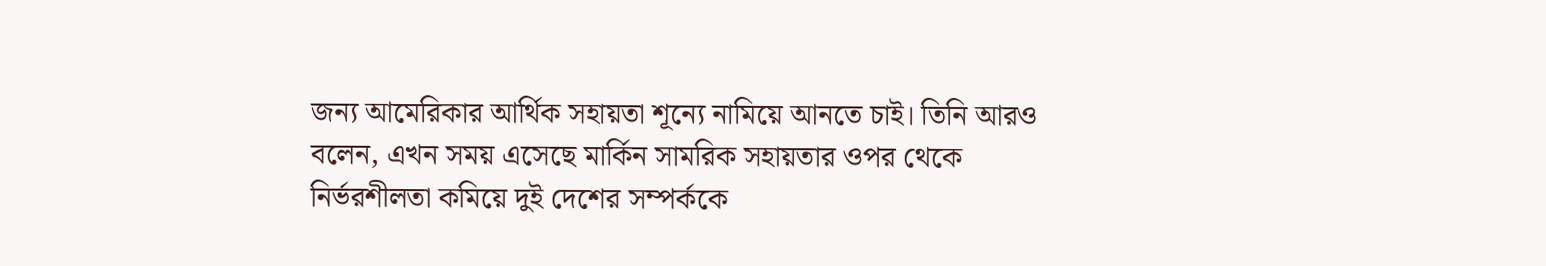জন্য আমেরিকার আর্থিক সহায়তা শূন্যে নামিয়ে আনতে চাই। তিনি আরও বলেন, এখন সময় এসেছে মার্কিন সামরিক সহায়তার ওপর থেকে নির্ভরশীলতা কমিয়ে দুই দেশের সম্পর্ককে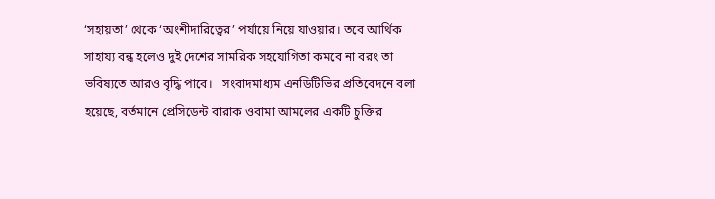‘সহায়তা’ থেকে ‘অংশীদারিত্বের’ পর্যায়ে নিয়ে যাওয়ার। তবে আর্থিক সাহায্য বন্ধ হলেও দুই দেশের সামরিক সহযোগিতা কমবে না বরং তা ভবিষ্যতে আরও বৃদ্ধি পাবে।   সংবাদমাধ্যম এনডিটিভির প্রতিবেদনে বলা হয়েছে, বর্তমানে প্রেসিডেন্ট বারাক ওবামা আমলের একটি চুক্তির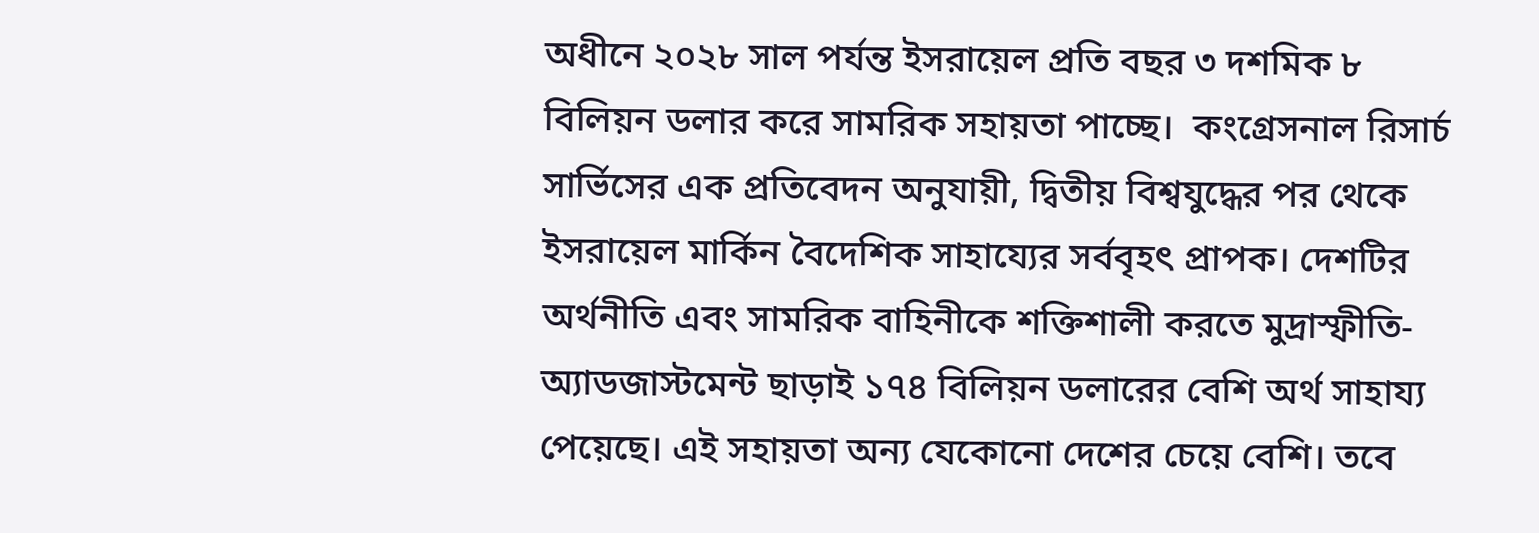অধীনে ২০২৮ সাল পর্যন্ত ইসরায়েল প্রতি বছর ৩ দশমিক ৮ বিলিয়ন ডলার করে সামরিক সহায়তা পাচ্ছে।  কংগ্রেসনাল রিসার্চ সার্ভিসের এক প্রতিবেদন অনুযায়ী, দ্বিতীয় বিশ্বযুদ্ধের পর থেকে ইসরায়েল মার্কিন বৈদেশিক সাহায্যের সর্ববৃহৎ প্রাপক। দেশটির অর্থনীতি এবং সামরিক বাহিনীকে শক্তিশালী করতে মুদ্রাস্ফীতি-অ্যাডজাস্টমেন্ট ছাড়াই ১৭৪ বিলিয়ন ডলারের বেশি অর্থ সাহায্য পেয়েছে। এই সহায়তা অন্য যেকোনো দেশের চেয়ে বেশি। তবে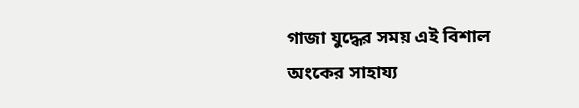গাজা যুদ্ধের সময় এই বিশাল অংকের সাহায্য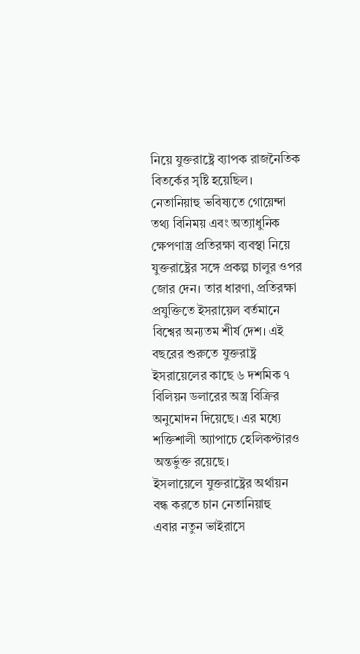নিয়ে যুক্তরাষ্ট্রে ব্যাপক রাজনৈতিক বিতর্কের সৃষ্টি হয়েছিল।   নেতানিয়াহু ভবিষ্যতে গোয়েন্দা তথ্য বিনিময় এবং অত্যাধুনিক ক্ষেপণাস্ত্র প্রতিরক্ষা ব্যবস্থা নিয়ে যুক্তরাষ্ট্রের সঙ্গে প্রকল্প চালুর ওপর জোর দেন। তার ধারণা, প্রতিরক্ষা প্রযুক্তিতে ইসরায়েল বর্তমানে বিশ্বের অন্যতম শীর্ষ দেশ। এই বছরের শুরুতে যুক্তরাষ্ট্র ইসরায়েলের কাছে ৬ দশমিক ৭ বিলিয়ন ডলারের অস্ত্র বিক্রির অনুমোদন দিয়েছে। এর মধ্যে শক্তিশালী অ্যাপাচে হেলিকপ্টারও অন্তর্ভুক্ত রয়েছে।
ইসলায়েলে যুক্তরাষ্ট্রের অর্থায়ন বন্ধ করতে চান নেতানিয়াহু
এবার নতুন ভাইরাসে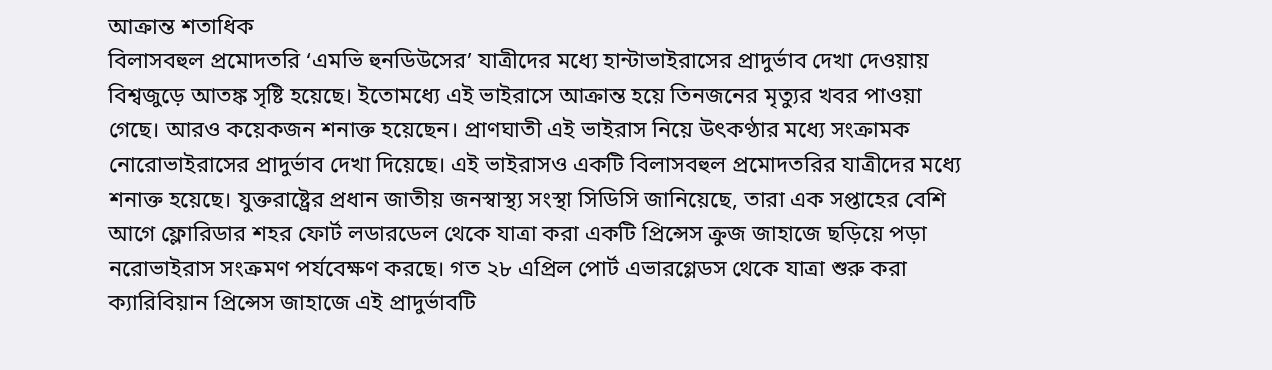আক্রান্ত শতাধিক
বিলাসবহুল প্রমোদতরি ‘এমভি হুনডিউসের’ যাত্রীদের মধ্যে হান্টাভাইরাসের প্রাদুর্ভাব দেখা দেওয়ায় বিশ্বজুড়ে আতঙ্ক সৃষ্টি হয়েছে। ইতোমধ্যে এই ভাইরাসে আক্রান্ত হয়ে তিনজনের মৃত্যুর খবর পাওয়া গেছে। আরও কয়েকজন শনাক্ত হয়েছেন। প্রাণঘাতী এই ভাইরাস নিয়ে উৎকণ্ঠার মধ্যে সংক্রামক নোরোভাইরাসের প্রাদুর্ভাব দেখা দিয়েছে। এই ভাইরাসও একটি বিলাসবহুল প্রমোদতরির যাত্রীদের মধ্যে শনাক্ত হয়েছে। যুক্তরাষ্ট্রের প্রধান জাতীয় জনস্বাস্থ্য সংস্থা সিডিসি জানিয়েছে, তারা এক সপ্তাহের বেশি আগে ফ্লোরিডার শহর ফোর্ট লডারডেল থেকে যাত্রা করা একটি প্রিন্সেস ক্রুজ জাহাজে ছড়িয়ে পড়া নরোভাইরাস সংক্রমণ পর্যবেক্ষণ করছে। গত ২৮ এপ্রিল পোর্ট এভারগ্লেডস থেকে যাত্রা শুরু করা ক্যারিবিয়ান প্রিন্সেস জাহাজে এই প্রাদুর্ভাবটি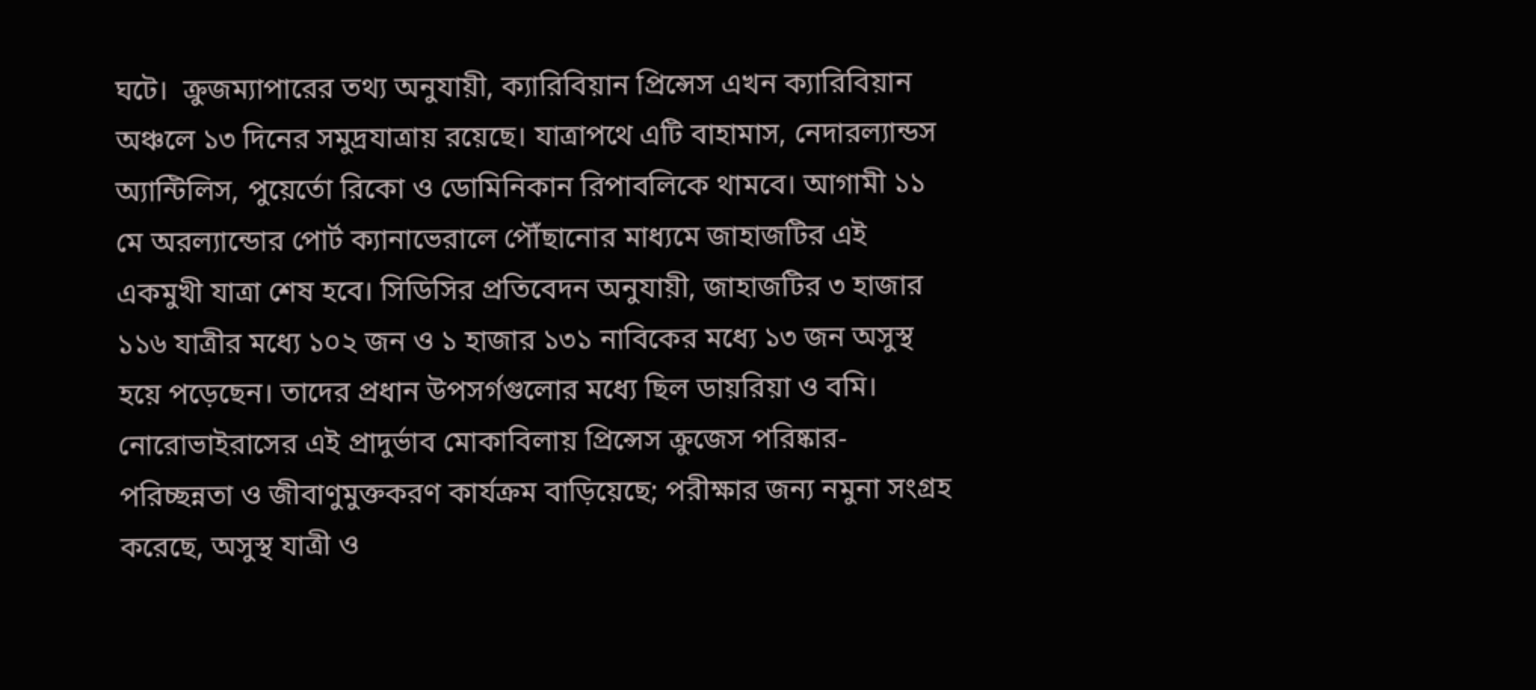ঘটে।  ক্রুজম্যাপারের তথ্য অনুযায়ী, ক্যারিবিয়ান প্রিন্সেস এখন ক্যারিবিয়ান অঞ্চলে ১৩ দিনের সমুদ্রযাত্রায় রয়েছে। যাত্রাপথে এটি বাহামাস, নেদারল্যান্ডস অ্যান্টিলিস, পুয়ের্তো রিকো ও ডোমিনিকান রিপাবলিকে থামবে। আগামী ১১ মে অরল্যান্ডোর পোর্ট ক্যানাভেরালে পৌঁছানোর মাধ্যমে জাহাজটির এই একমুখী যাত্রা শেষ হবে। সিডিসির প্রতিবেদন অনুযায়ী, জাহাজটির ৩ হাজার ১১৬ যাত্রীর মধ্যে ১০২ জন ও ১ হাজার ১৩১ নাবিকের মধ্যে ১৩ জন অসুস্থ হয়ে পড়েছেন। তাদের প্রধান উপসর্গগুলোর মধ্যে ছিল ডায়রিয়া ও বমি। নোরোভাইরাসের এই প্রাদুর্ভাব মোকাবিলায় প্রিন্সেস ক্রুজেস পরিষ্কার-পরিচ্ছন্নতা ও জীবাণুমুক্তকরণ কার্যক্রম বাড়িয়েছে; পরীক্ষার জন্য নমুনা সংগ্রহ করেছে, অসুস্থ যাত্রী ও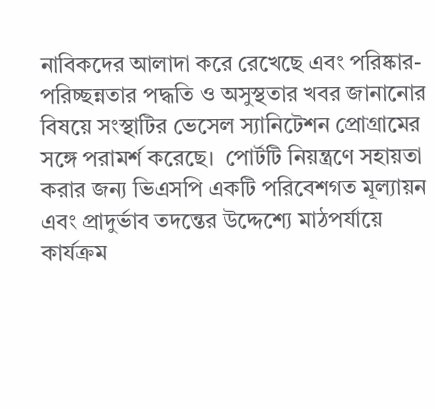নাবিকদের আলাদা করে রেখেছে এবং পরিষ্কার-পরিচ্ছন্নতার পদ্ধতি ও অসুস্থতার খবর জানানোর বিষয়ে সংস্থাটির ভেসেল স্যানিটেশন প্রোগ্রামের সঙ্গে পরামর্শ করেছে।  পোর্টটি নিয়ন্ত্রণে সহায়তা করার জন্য ভিএসপি একটি পরিবেশগত মূল্যায়ন এবং প্রাদুর্ভাব তদন্তের উদ্দেশ্যে মাঠপর্যায়ে কার্যক্রম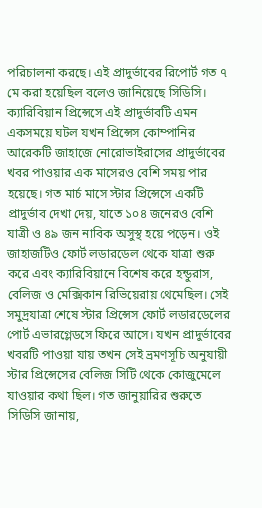পরিচালনা করছে। এই প্রাদুর্ভাবের রিপোর্ট গত ৭ মে করা হয়েছিল বলেও জানিয়েছে সিডিসি। ক্যারিবিয়ান প্রিন্সেসে এই প্রাদুর্ভাবটি এমন একসময়ে ঘটল যখন প্রিন্সেস কোম্পানির আরেকটি জাহাজে নোরোভাইরাসের প্রাদুর্ভাবের খবর পাওয়ার এক মাসেরও বেশি সময় পার হয়েছে। গত মার্চ মাসে স্টার প্রিন্সেসে একটি প্রাদুর্ভাব দেখা দেয়, যাতে ১০৪ জনেরও বেশি যাত্রী ও ৪৯ জন নাবিক অসুস্থ হয়ে পড়েন। ওই জাহাজটিও ফোর্ট লডারডেল থেকে যাত্রা শুরু করে এবং ক্যারিবিয়ানে বিশেষ করে হন্ডুরাস, বেলিজ ও মেক্সিকান রিভিয়েরায় থেমেছিল। সেই সমুদ্রযাত্রা শেষে স্টার প্রিন্সেস ফোর্ট লডারডেলের পোর্ট এভারগ্লেডসে ফিরে আসে। যখন প্রাদুর্ভাবের খবরটি পাওয়া যায় তখন সেই ভ্রমণসূচি অনুযায়ী স্টার প্রিন্সেসের বেলিজ সিটি থেকে কোজুমেলে যাওয়ার কথা ছিল। গত জানুয়ারির শুরুতে সিডিসি জানায়,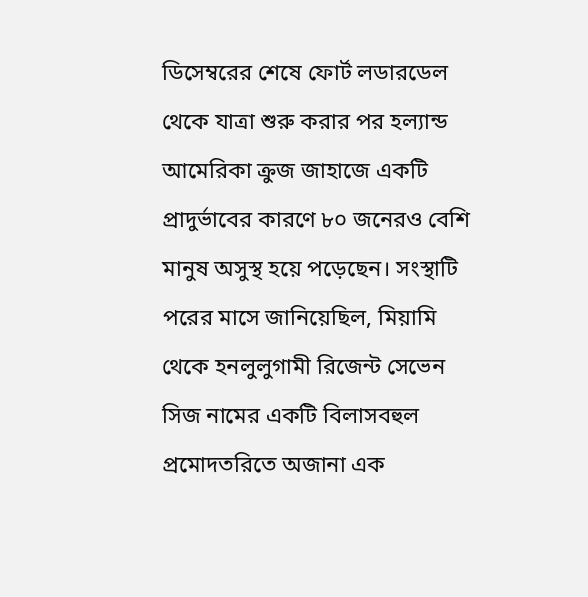ডিসেম্বরের শেষে ফোর্ট লডারডেল থেকে যাত্রা শুরু করার পর হল্যান্ড আমেরিকা ক্রুজ জাহাজে একটি প্রাদুর্ভাবের কারণে ৮০ জনেরও বেশি মানুষ অসুস্থ হয়ে পড়েছেন। সংস্থাটি পরের মাসে জানিয়েছিল, মিয়ামি থেকে হনলুলুগামী রিজেন্ট সেভেন সিজ নামের একটি বিলাসবহুল প্রমোদতরিতে অজানা এক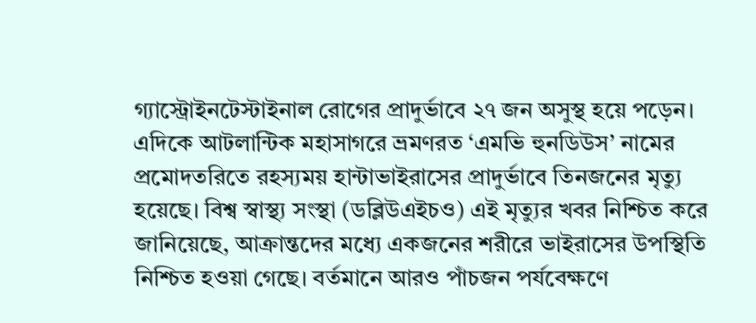গ্যাস্ট্রোইনটেস্টাইনাল রোগের প্রাদুর্ভাবে ২৭ জন অসুস্থ হয়ে পড়েন। এদিকে আটলান্টিক মহাসাগরে ভ্রমণরত ‘এমভি হুনডিউস’ নামের প্রমোদতরিতে রহস্যময় হান্টাভাইরাসের প্রাদুর্ভাবে তিনজনের মৃত্যু হয়েছে। বিশ্ব স্বাস্থ্য সংস্থা (ডব্লিউএইচও) এই মৃত্যুর খবর নিশ্চিত করে জানিয়েছে, আক্রান্তদের মধ্যে একজনের শরীরে ভাইরাসের উপস্থিতি নিশ্চিত হওয়া গেছে। বর্তমানে আরও পাঁচজন পর্যবেক্ষণে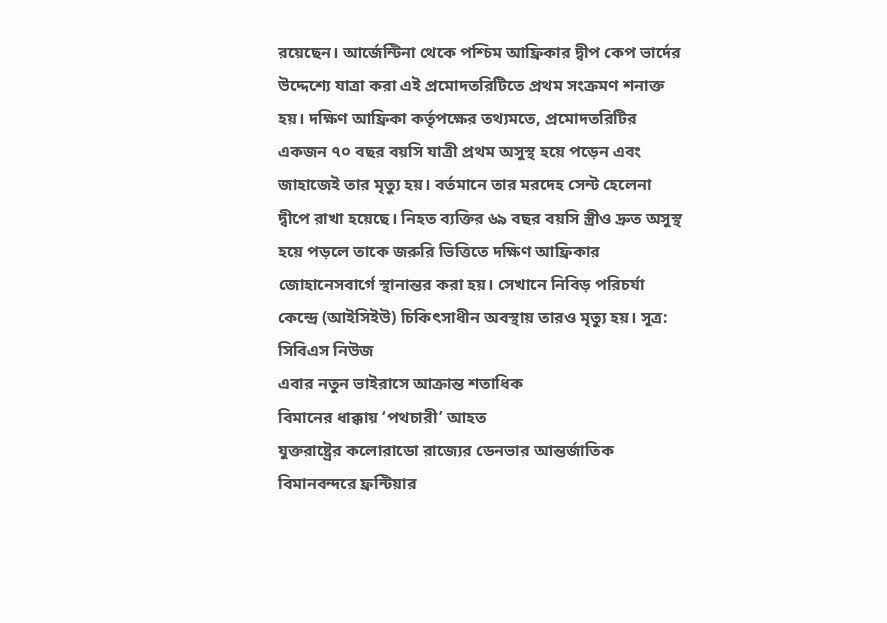রয়েছেন। আর্জেন্টিনা থেকে পশ্চিম আফ্রিকার দ্বীপ কেপ ভার্দের উদ্দেশ্যে যাত্রা করা এই প্রমোদতরিটিতে প্রথম সংক্রমণ শনাক্ত হয়। দক্ষিণ আফ্রিকা কর্তৃপক্ষের তথ্যমতে, প্রমোদতরিটির একজন ৭০ বছর বয়সি যাত্রী প্রথম অসুস্থ হয়ে পড়েন এবং জাহাজেই তার মৃত্যু হয়। বর্তমানে তার মরদেহ সেন্ট হেলেনা দ্বীপে রাখা হয়েছে। নিহত ব্যক্তির ৬৯ বছর বয়সি স্ত্রীও দ্রুত অসুস্থ হয়ে পড়লে তাকে জরুরি ভিত্তিতে দক্ষিণ আফ্রিকার জোহানেসবার্গে স্থানান্তর করা হয়। সেখানে নিবিড় পরিচর্যা কেন্দ্রে (আইসিইউ) চিকিৎসাধীন অবস্থায় তারও মৃত্যু হয়। সূত্র: সিবিএস নিউজ
এবার নতুন ভাইরাসে আক্রান্ত শতাধিক
বিমানের ধাক্কায় ‘পথচারী’ আহত
যুক্তরাষ্ট্রের কলোরাডো রাজ্যের ডেনভার আন্তর্জাতিক বিমানবন্দরে ফ্রন্টিয়ার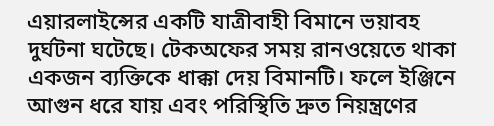এয়ারলাইন্সের একটি যাত্রীবাহী বিমানে ভয়াবহ দুর্ঘটনা ঘটেছে। টেকঅফের সময় রানওয়েতে থাকা একজন ব্যক্তিকে ধাক্কা দেয় বিমানটি। ফলে ইঞ্জিনে আগুন ধরে যায় এবং পরিস্থিতি দ্রুত নিয়ন্ত্রণের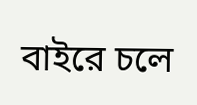বাইরে চলে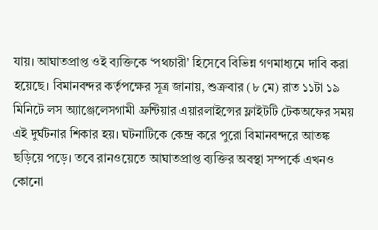যায়। আঘাতপ্রাপ্ত ওই ব্যক্তিকে ‘পথচারী’ হিসেবে বিভিন্ন গণমাধ্যমে দাবি করা হয়েছে। বিমানবন্দর কর্তৃপক্ষের সূত্র জানায়, শুক্রবার (৮ মে) রাত ১১টা ১৯ মিনিটে লস অ্যাঞ্জেলেসগামী ফ্রন্টিয়ার এয়ারলাইন্সের ফ্লাইটটি টেকঅফের সময় এই দুর্ঘটনার শিকার হয়। ঘটনাটিকে কেন্দ্র করে পুরো বিমানবন্দরে আতঙ্ক ছড়িয়ে পড়ে। তবে রানওয়েতে আঘাতপ্রাপ্ত ব্যক্তির অবস্থা সম্পর্কে এখনও কোনো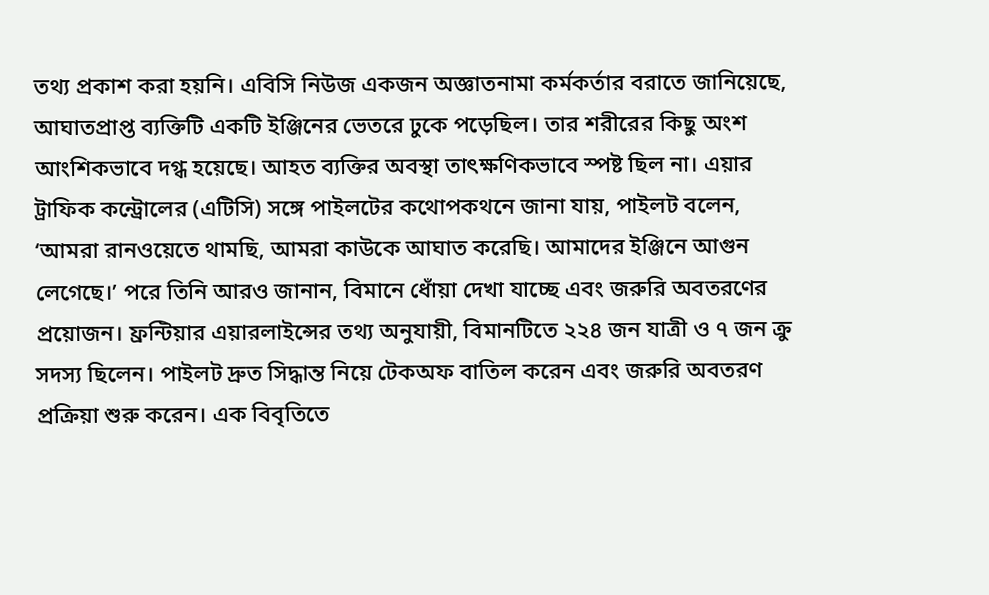তথ্য প্রকাশ করা হয়নি। এবিসি নিউজ একজন অজ্ঞাতনামা কর্মকর্তার বরাতে জানিয়েছে, আঘাতপ্রাপ্ত ব্যক্তিটি একটি ইঞ্জিনের ভেতরে ঢুকে পড়েছিল। তার শরীরের কিছু অংশ আংশিকভাবে দগ্ধ হয়েছে। আহত ব্যক্তির অবস্থা তাৎক্ষণিকভাবে স্পষ্ট ছিল না। এয়ার ট্রাফিক কন্ট্রোলের (এটিসি) সঙ্গে পাইলটের কথোপকথনে জানা যায়, পাইলট বলেন, ‘আমরা রানওয়েতে থামছি, আমরা কাউকে আঘাত করেছি। আমাদের ইঞ্জিনে আগুন লেগেছে।’ পরে তিনি আরও জানান, বিমানে ধোঁয়া দেখা যাচ্ছে এবং জরুরি অবতরণের প্রয়োজন। ফ্রন্টিয়ার এয়ারলাইন্সের তথ্য অনুযায়ী, বিমানটিতে ২২৪ জন যাত্রী ও ৭ জন ক্রু সদস্য ছিলেন। পাইলট দ্রুত সিদ্ধান্ত নিয়ে টেকঅফ বাতিল করেন এবং জরুরি অবতরণ প্রক্রিয়া শুরু করেন। এক বিবৃতিতে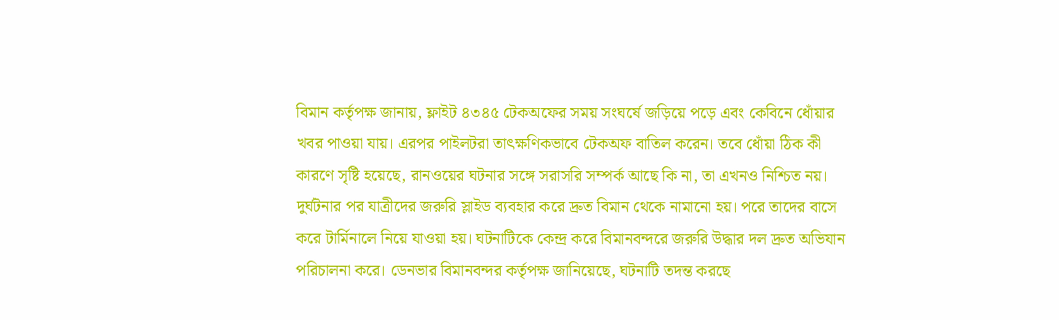বিমান কর্তৃপক্ষ জানায়, ফ্লাইট ৪৩৪৫ টেকঅফের সময় সংঘর্ষে জড়িয়ে পড়ে এবং কেবিনে ধোঁয়ার খবর পাওয়া যায়। এরপর পাইলটরা তাৎক্ষণিকভাবে টেকঅফ বাতিল করেন। তবে ধোঁয়া ঠিক কী কারণে সৃষ্টি হয়েছে, রানওয়ের ঘটনার সঙ্গে সরাসরি সম্পর্ক আছে কি না, তা এখনও নিশ্চিত নয়। দুর্ঘটনার পর যাত্রীদের জরুরি স্লাইড ব্যবহার করে দ্রুত বিমান থেকে নামানো হয়। পরে তাদের বাসে করে টার্মিনালে নিয়ে যাওয়া হয়। ঘটনাটিকে কেন্দ্র করে বিমানবন্দরে জরুরি উদ্ধার দল দ্রুত অভিযান পরিচালনা করে। ডেনভার বিমানবন্দর কর্তৃপক্ষ জানিয়েছে, ঘটনাটি তদন্ত করছে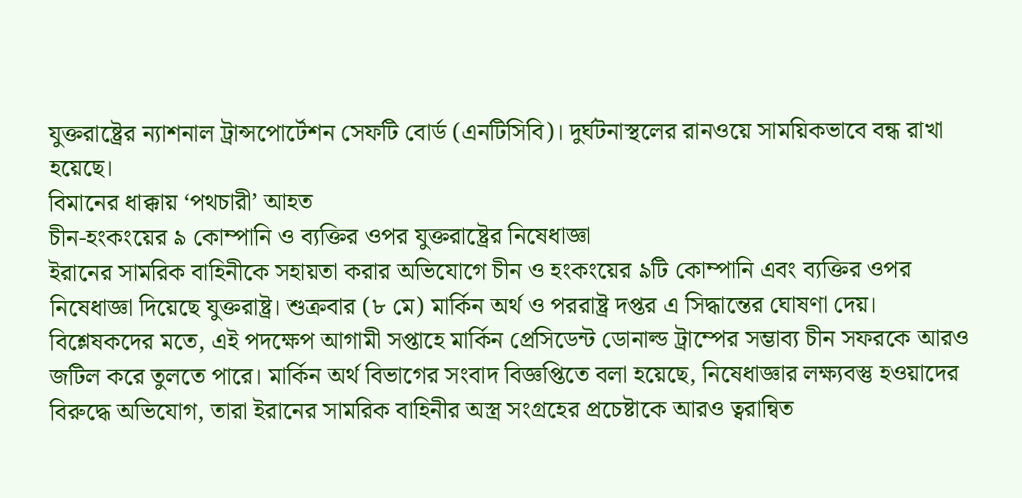যুক্তরাষ্ট্রের ন্যাশনাল ট্রান্সপোর্টেশন সেফটি বোর্ড (এনটিসিবি)। দুর্ঘটনাস্থলের রানওয়ে সাময়িকভাবে বন্ধ রাখা হয়েছে।
বিমানের ধাক্কায় ‘পথচারী’ আহত
চীন-হংকংয়ের ৯ কোম্পানি ও ব্যক্তির ওপর যুক্তরাষ্ট্রের নিষেধাজ্ঞা
ইরানের সামরিক বাহিনীকে সহায়তা করার অভিযোগে চীন ও হংকংয়ের ৯টি কোম্পানি এবং ব্যক্তির ওপর নিষেধাজ্ঞা দিয়েছে যুক্তরাষ্ট্র। শুক্রবার (৮ মে) মার্কিন অর্থ ও পররাষ্ট্র দপ্তর এ সিদ্ধান্তের ঘোষণা দেয়। বিশ্লেষকদের মতে, এই পদক্ষেপ আগামী সপ্তাহে মার্কিন প্রেসিডেন্ট ডোনাল্ড ট্রাম্পের সম্ভাব্য চীন সফরকে আরও জটিল করে তুলতে পারে। মার্কিন অর্থ বিভাগের সংবাদ বিজ্ঞপ্তিতে বলা হয়েছে, নিষেধাজ্ঞার লক্ষ্যবস্তু হওয়াদের বিরুদ্ধে অভিযোগ, তারা ইরানের সামরিক বাহিনীর অস্ত্র সংগ্রহের প্রচেষ্টাকে আরও ত্বরান্বিত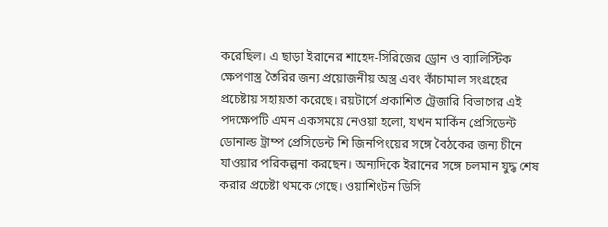করেছিল। এ ছাড়া ইরানের শাহেদ-সিরিজের ড্রোন ও ব্যালিস্টিক ক্ষেপণাস্ত্র তৈরির জন্য প্রয়োজনীয় অস্ত্র এবং কাঁচামাল সংগ্রহের প্রচেষ্টায় সহায়তা করেছে। রয়টার্সে প্রকাশিত ট্রেজারি বিভাগের এই পদক্ষেপটি এমন একসময়ে নেওয়া হলো, যখন মার্কিন প্রেসিডেন্ট ডোনাল্ড ট্রাম্প প্রেসিডেন্ট শি জিনপিংয়ের সঙ্গে বৈঠকের জন্য চীনে যাওয়ার পরিকল্পনা করছেন। অন্যদিকে ইরানের সঙ্গে চলমান যুদ্ধ শেষ করার প্রচেষ্টা থমকে গেছে। ওয়াশিংটন ডিসি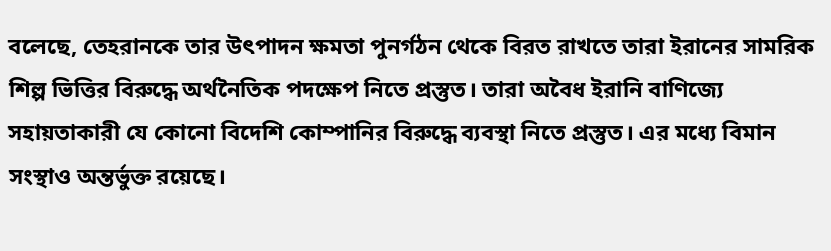বলেছে, তেহরানকে তার উৎপাদন ক্ষমতা পুনর্গঠন থেকে বিরত রাখতে তারা ইরানের সামরিক শিল্প ভিত্তির বিরুদ্ধে অর্থনৈতিক পদক্ষেপ নিতে প্রস্তুত। তারা অবৈধ ইরানি বাণিজ্যে সহায়তাকারী যে কোনো বিদেশি কোম্পানির বিরুদ্ধে ব্যবস্থা নিতে প্রস্তুত। এর মধ্যে বিমান সংস্থাও অন্তর্ভুক্ত রয়েছে।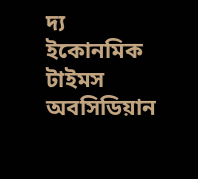দ্য ইকোনমিক টাইমস অবসিডিয়ান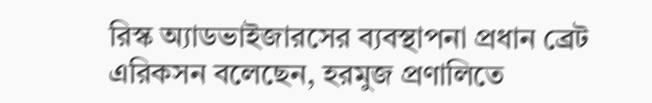রিস্ক অ্যাডভাইজারসের ব্যবস্থাপনা প্রধান ব্রেট এরিকসন বলেছেন, হরমুজ প্রণালিতে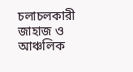চলাচলকারী জাহাজ ও আঞ্চলিক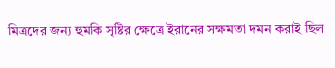মিত্রদের জন্য হুমকি সৃষ্টির ক্ষেত্রে ইরানের সক্ষমতা দমন করাই ছিল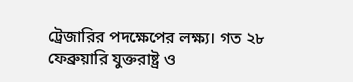ট্রেজারির পদক্ষেপের লক্ষ্য। গত ২৮ ফেব্রুয়ারি যুক্তরাষ্ট্র ও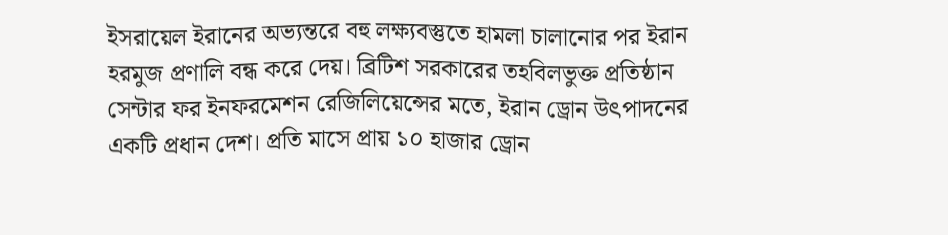ইসরায়েল ইরানের অভ্যন্তরে বহু লক্ষ্যবস্তুতে হামলা চালানোর পর ইরান হরমুজ প্রণালি বন্ধ করে দেয়। ব্রিটিশ সরকারের তহবিলভুক্ত প্রতিষ্ঠান সেন্টার ফর ইনফরমেশন রেজিলিয়েন্সের মতে, ইরান ড্রোন উৎপাদনের একটি প্রধান দেশ। প্রতি মাসে প্রায় ১০ হাজার ড্রোন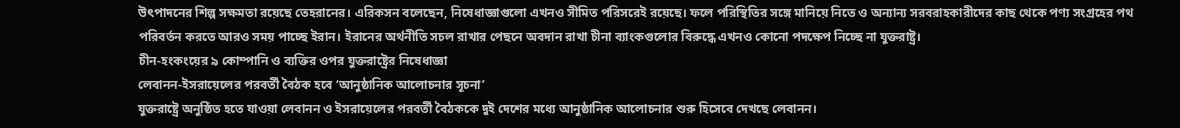উৎপাদনের শিল্প সক্ষমতা রয়েছে তেহরানের। এরিকসন বলেছেন, নিষেধাজ্ঞাগুলো এখনও সীমিত পরিসরেই রয়েছে। ফলে পরিস্থিতির সঙ্গে মানিয়ে নিতে ও অন্যান্য সরবরাহকারীদের কাছ থেকে পণ্য সংগ্রহের পথ পরিবর্তন করতে আরও সময় পাচ্ছে ইরান। ইরানের অর্থনীতি সচল রাখার পেছনে অবদান রাখা চীনা ব্যাংকগুলোর বিরুদ্ধে এখনও কোনো পদক্ষেপ নিচ্ছে না যুক্তরাষ্ট্র।
চীন-হংকংয়ের ৯ কোম্পানি ও ব্যক্তির ওপর যুক্তরাষ্ট্রের নিষেধাজ্ঞা
লেবানন-ইসরায়েলের পরবর্তী বৈঠক হবে ‘আনুষ্ঠানিক আলোচনার সূচনা’
যুক্তরাষ্ট্রে অনুষ্ঠিত হতে যাওয়া লেবানন ও ইসরায়েলের পরবর্তী বৈঠককে দুই দেশের মধ্যে আনুষ্ঠানিক আলোচনার শুরু হিসেবে দেখছে লেবানন।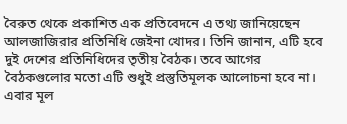বৈরুত থেকে প্রকাশিত এক প্রতিবেদনে এ তথ্য জানিয়েছেন আলজাজিরার প্রতিনিধি জেইনা খোদর। তিনি জানান, এটি হবে দুই দেশের প্রতিনিধিদের তৃতীয় বৈঠক। তবে আগের বৈঠকগুলোর মতো এটি শুধুই প্রস্তুতিমূলক আলোচনা হবে না। এবার মূল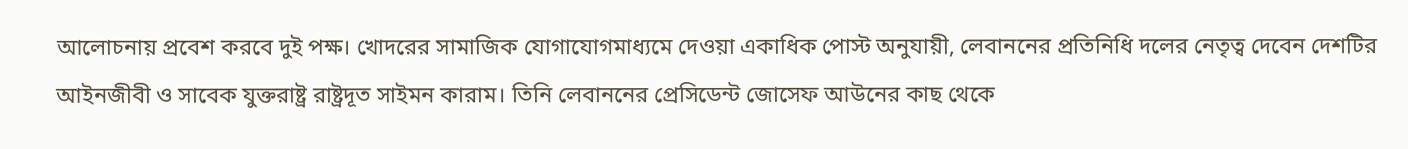আলোচনায় প্রবেশ করবে দুই পক্ষ। খোদরের সামাজিক যোগাযোগমাধ্যমে দেওয়া একাধিক পোস্ট অনুযায়ী, লেবাননের প্রতিনিধি দলের নেতৃত্ব দেবেন দেশটির আইনজীবী ও সাবেক যুক্তরাষ্ট্র রাষ্ট্রদূত সাইমন কারাম। তিনি লেবাননের প্রেসিডেন্ট জোসেফ আউনের কাছ থেকে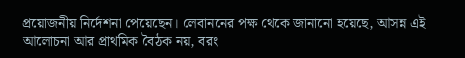প্রয়োজনীয় নির্দেশনা পেয়েছেন। লেবাননের পক্ষ থেকে জানানো হয়েছে, আসন্ন এই আলোচনা আর প্রাথমিক বৈঠক নয়, বরং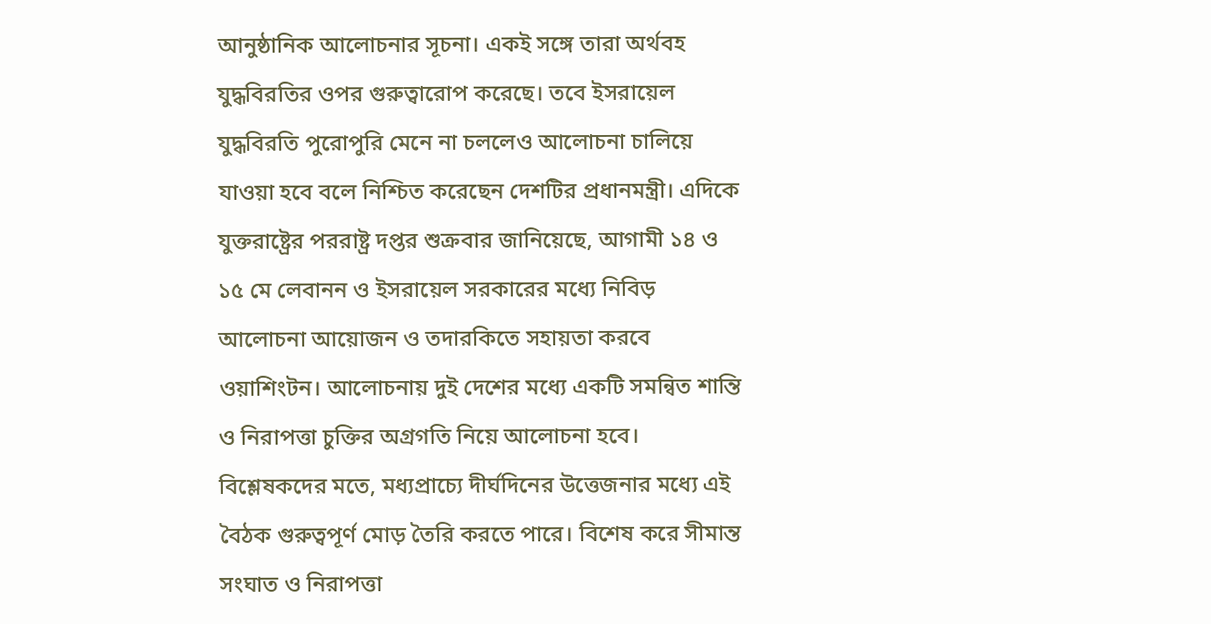আনুষ্ঠানিক আলোচনার সূচনা। একই সঙ্গে তারা অর্থবহ যুদ্ধবিরতির ওপর গুরুত্বারোপ করেছে। তবে ইসরায়েল যুদ্ধবিরতি পুরোপুরি মেনে না চললেও আলোচনা চালিয়ে যাওয়া হবে বলে নিশ্চিত করেছেন দেশটির প্রধানমন্ত্রী। এদিকে যুক্তরাষ্ট্রের পররাষ্ট্র দপ্তর শুক্রবার জানিয়েছে, আগামী ১৪ ও ১৫ মে লেবানন ও ইসরায়েল সরকারের মধ্যে নিবিড় আলোচনা আয়োজন ও তদারকিতে সহায়তা করবে ওয়াশিংটন। আলোচনায় দুই দেশের মধ্যে একটি সমন্বিত শান্তি ও নিরাপত্তা চুক্তির অগ্রগতি নিয়ে আলোচনা হবে। বিশ্লেষকদের মতে, মধ্যপ্রাচ্যে দীর্ঘদিনের উত্তেজনার মধ্যে এই বৈঠক গুরুত্বপূর্ণ মোড় তৈরি করতে পারে। বিশেষ করে সীমান্ত সংঘাত ও নিরাপত্তা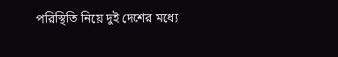পরিস্থিতি নিয়ে দুই দেশের মধ্যে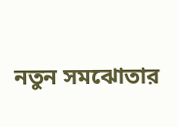নতুন সমঝোতার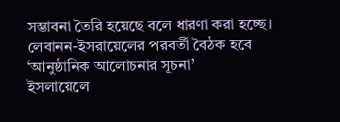সম্ভাবনা তৈরি হয়েছে বলে ধারণা করা হচ্ছে।
লেবানন-ইসরায়েলের পরবর্তী বৈঠক হবে ‘আনুষ্ঠানিক আলোচনার সূচনা’
ইসলায়েলে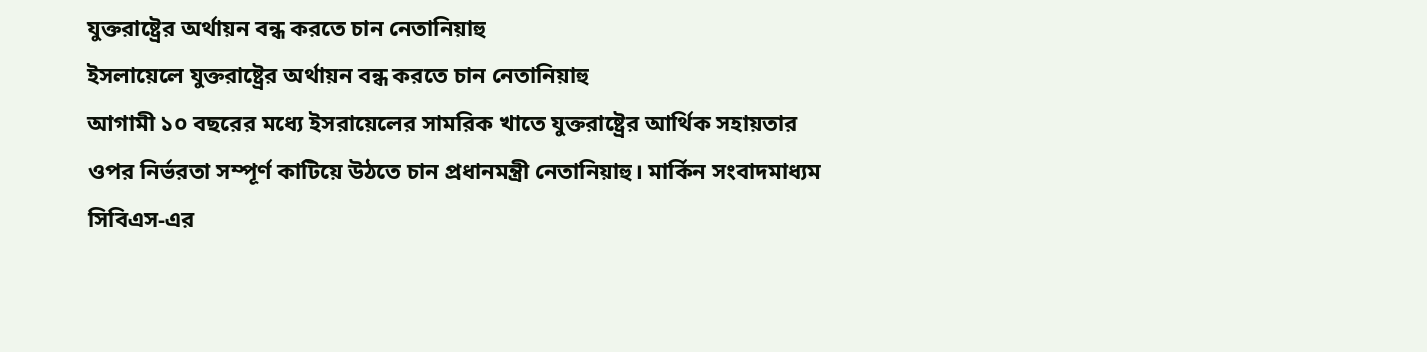যুক্তরাষ্ট্রের অর্থায়ন বন্ধ করতে চান নেতানিয়াহু
ইসলায়েলে যুক্তরাষ্ট্রের অর্থায়ন বন্ধ করতে চান নেতানিয়াহু
আগামী ১০ বছরের মধ্যে ইসরায়েলের সামরিক খাতে যুক্তরাষ্ট্রের আর্থিক সহায়তার ওপর নির্ভরতা সম্পূর্ণ কাটিয়ে উঠতে চান প্রধানমন্ত্রী নেতানিয়াহু। মার্কিন সংবাদমাধ্যম সিবিএস-এর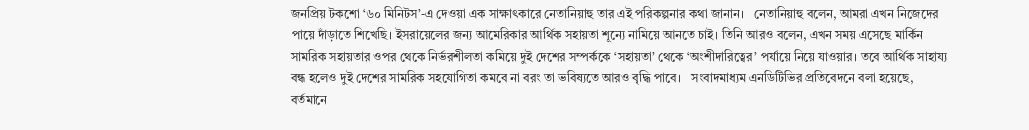জনপ্রিয় টকশো ‘৬০ মিনিটস’-এ দেওয়া এক সাক্ষাৎকারে নেতানিয়াহু তার এই পরিকল্পনার কথা জানান।   নেতানিয়াহু বলেন, আমরা এখন নিজেদের পায়ে দাঁড়াতে শিখেছি। ইসরায়েলের জন্য আমেরিকার আর্থিক সহায়তা শূন্যে নামিয়ে আনতে চাই। তিনি আরও বলেন, এখন সময় এসেছে মার্কিন সামরিক সহায়তার ওপর থেকে নির্ভরশীলতা কমিয়ে দুই দেশের সম্পর্ককে ‘সহায়তা’ থেকে ‘অংশীদারিত্বের’ পর্যায়ে নিয়ে যাওয়ার। তবে আর্থিক সাহায্য বন্ধ হলেও দুই দেশের সামরিক সহযোগিতা কমবে না বরং তা ভবিষ্যতে আরও বৃদ্ধি পাবে।   সংবাদমাধ্যম এনডিটিভির প্রতিবেদনে বলা হয়েছে, বর্তমানে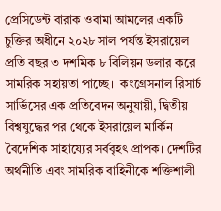প্রেসিডেন্ট বারাক ওবামা আমলের একটি চুক্তির অধীনে ২০২৮ সাল পর্যন্ত ইসরায়েল প্রতি বছর ৩ দশমিক ৮ বিলিয়ন ডলার করে সামরিক সহায়তা পাচ্ছে।  কংগ্রেসনাল রিসার্চ সার্ভিসের এক প্রতিবেদন অনুযায়ী, দ্বিতীয় বিশ্বযুদ্ধের পর থেকে ইসরায়েল মার্কিন বৈদেশিক সাহায্যের সর্ববৃহৎ প্রাপক। দেশটির অর্থনীতি এবং সামরিক বাহিনীকে শক্তিশালী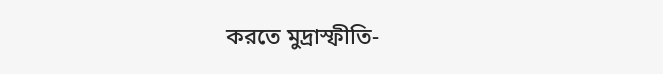করতে মুদ্রাস্ফীতি-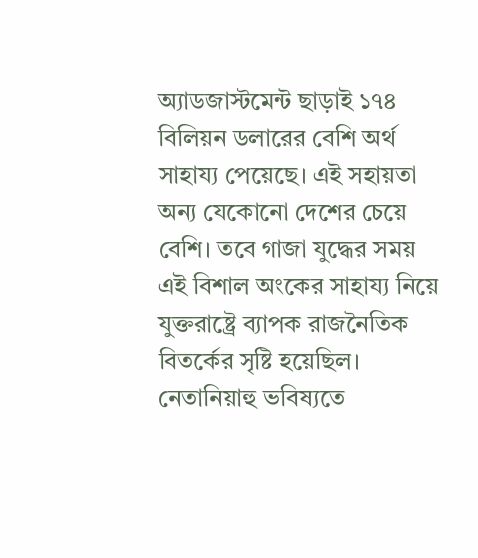অ্যাডজাস্টমেন্ট ছাড়াই ১৭৪ বিলিয়ন ডলারের বেশি অর্থ সাহায্য পেয়েছে। এই সহায়তা অন্য যেকোনো দেশের চেয়ে বেশি। তবে গাজা যুদ্ধের সময় এই বিশাল অংকের সাহায্য নিয়ে যুক্তরাষ্ট্রে ব্যাপক রাজনৈতিক বিতর্কের সৃষ্টি হয়েছিল।   নেতানিয়াহু ভবিষ্যতে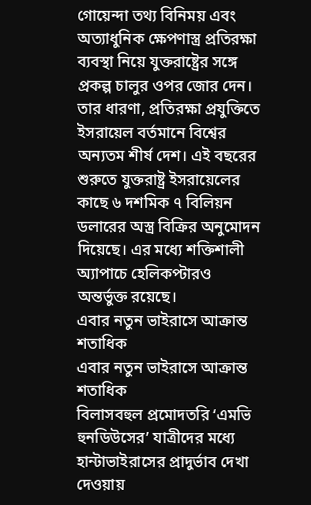গোয়েন্দা তথ্য বিনিময় এবং অত্যাধুনিক ক্ষেপণাস্ত্র প্রতিরক্ষা ব্যবস্থা নিয়ে যুক্তরাষ্ট্রের সঙ্গে প্রকল্প চালুর ওপর জোর দেন। তার ধারণা, প্রতিরক্ষা প্রযুক্তিতে ইসরায়েল বর্তমানে বিশ্বের অন্যতম শীর্ষ দেশ। এই বছরের শুরুতে যুক্তরাষ্ট্র ইসরায়েলের কাছে ৬ দশমিক ৭ বিলিয়ন ডলারের অস্ত্র বিক্রির অনুমোদন দিয়েছে। এর মধ্যে শক্তিশালী অ্যাপাচে হেলিকপ্টারও অন্তর্ভুক্ত রয়েছে।
এবার নতুন ভাইরাসে আক্রান্ত শতাধিক
এবার নতুন ভাইরাসে আক্রান্ত শতাধিক
বিলাসবহুল প্রমোদতরি ‘এমভি হুনডিউসের’ যাত্রীদের মধ্যে হান্টাভাইরাসের প্রাদুর্ভাব দেখা দেওয়ায়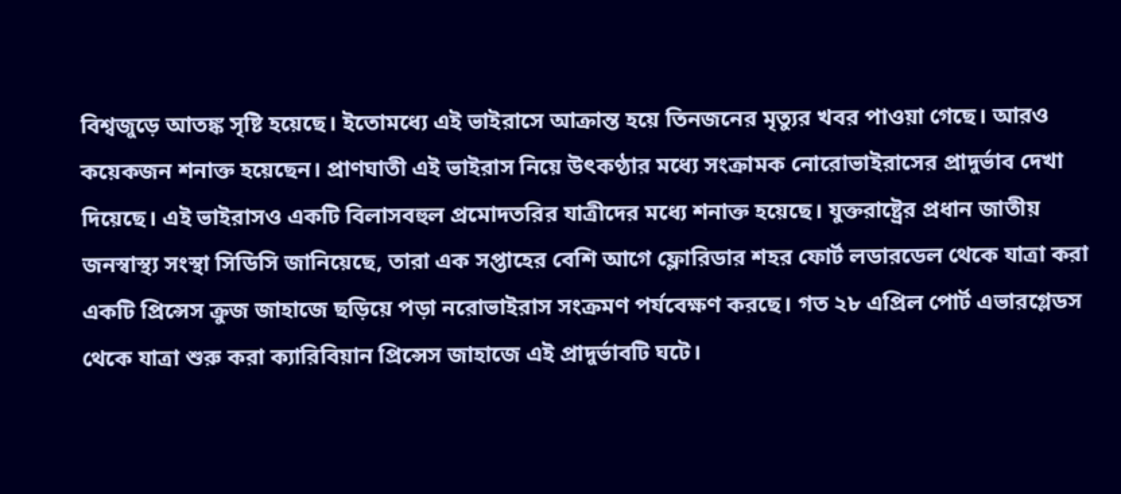বিশ্বজুড়ে আতঙ্ক সৃষ্টি হয়েছে। ইতোমধ্যে এই ভাইরাসে আক্রান্ত হয়ে তিনজনের মৃত্যুর খবর পাওয়া গেছে। আরও কয়েকজন শনাক্ত হয়েছেন। প্রাণঘাতী এই ভাইরাস নিয়ে উৎকণ্ঠার মধ্যে সংক্রামক নোরোভাইরাসের প্রাদুর্ভাব দেখা দিয়েছে। এই ভাইরাসও একটি বিলাসবহুল প্রমোদতরির যাত্রীদের মধ্যে শনাক্ত হয়েছে। যুক্তরাষ্ট্রের প্রধান জাতীয় জনস্বাস্থ্য সংস্থা সিডিসি জানিয়েছে, তারা এক সপ্তাহের বেশি আগে ফ্লোরিডার শহর ফোর্ট লডারডেল থেকে যাত্রা করা একটি প্রিন্সেস ক্রুজ জাহাজে ছড়িয়ে পড়া নরোভাইরাস সংক্রমণ পর্যবেক্ষণ করছে। গত ২৮ এপ্রিল পোর্ট এভারগ্লেডস থেকে যাত্রা শুরু করা ক্যারিবিয়ান প্রিন্সেস জাহাজে এই প্রাদুর্ভাবটি ঘটে।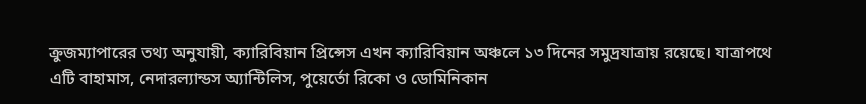ক্রুজম্যাপারের তথ্য অনুযায়ী, ক্যারিবিয়ান প্রিন্সেস এখন ক্যারিবিয়ান অঞ্চলে ১৩ দিনের সমুদ্রযাত্রায় রয়েছে। যাত্রাপথে এটি বাহামাস, নেদারল্যান্ডস অ্যান্টিলিস, পুয়ের্তো রিকো ও ডোমিনিকান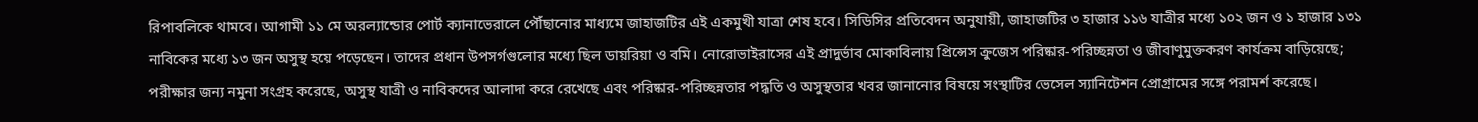রিপাবলিকে থামবে। আগামী ১১ মে অরল্যান্ডোর পোর্ট ক্যানাভেরালে পৌঁছানোর মাধ্যমে জাহাজটির এই একমুখী যাত্রা শেষ হবে। সিডিসির প্রতিবেদন অনুযায়ী, জাহাজটির ৩ হাজার ১১৬ যাত্রীর মধ্যে ১০২ জন ও ১ হাজার ১৩১ নাবিকের মধ্যে ১৩ জন অসুস্থ হয়ে পড়েছেন। তাদের প্রধান উপসর্গগুলোর মধ্যে ছিল ডায়রিয়া ও বমি। নোরোভাইরাসের এই প্রাদুর্ভাব মোকাবিলায় প্রিন্সেস ক্রুজেস পরিষ্কার-পরিচ্ছন্নতা ও জীবাণুমুক্তকরণ কার্যক্রম বাড়িয়েছে; পরীক্ষার জন্য নমুনা সংগ্রহ করেছে, অসুস্থ যাত্রী ও নাবিকদের আলাদা করে রেখেছে এবং পরিষ্কার-পরিচ্ছন্নতার পদ্ধতি ও অসুস্থতার খবর জানানোর বিষয়ে সংস্থাটির ভেসেল স্যানিটেশন প্রোগ্রামের সঙ্গে পরামর্শ করেছে।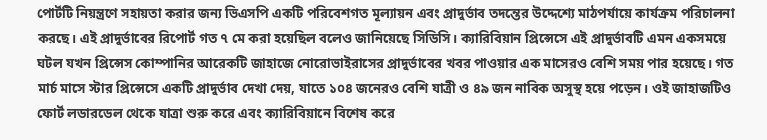পোর্টটি নিয়ন্ত্রণে সহায়তা করার জন্য ভিএসপি একটি পরিবেশগত মূল্যায়ন এবং প্রাদুর্ভাব তদন্তের উদ্দেশ্যে মাঠপর্যায়ে কার্যক্রম পরিচালনা করছে। এই প্রাদুর্ভাবের রিপোর্ট গত ৭ মে করা হয়েছিল বলেও জানিয়েছে সিডিসি। ক্যারিবিয়ান প্রিন্সেসে এই প্রাদুর্ভাবটি এমন একসময়ে ঘটল যখন প্রিন্সেস কোম্পানির আরেকটি জাহাজে নোরোভাইরাসের প্রাদুর্ভাবের খবর পাওয়ার এক মাসেরও বেশি সময় পার হয়েছে। গত মার্চ মাসে স্টার প্রিন্সেসে একটি প্রাদুর্ভাব দেখা দেয়, যাতে ১০৪ জনেরও বেশি যাত্রী ও ৪৯ জন নাবিক অসুস্থ হয়ে পড়েন। ওই জাহাজটিও ফোর্ট লডারডেল থেকে যাত্রা শুরু করে এবং ক্যারিবিয়ানে বিশেষ করে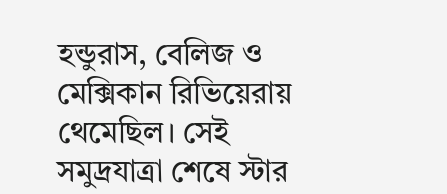হন্ডুরাস, বেলিজ ও মেক্সিকান রিভিয়েরায় থেমেছিল। সেই সমুদ্রযাত্রা শেষে স্টার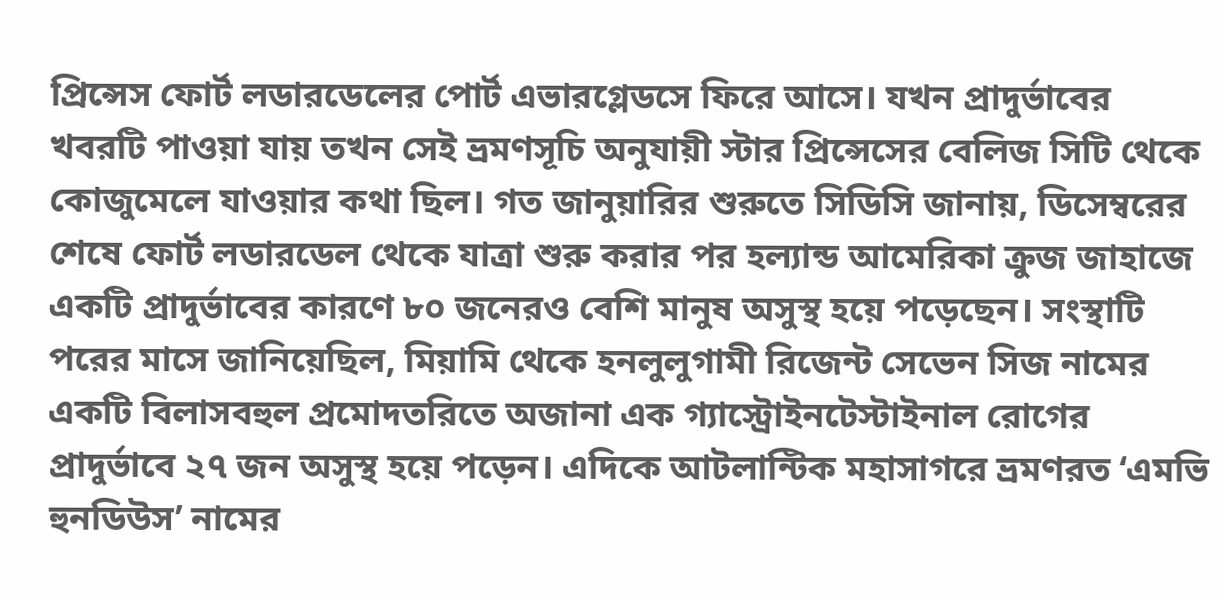প্রিন্সেস ফোর্ট লডারডেলের পোর্ট এভারগ্লেডসে ফিরে আসে। যখন প্রাদুর্ভাবের খবরটি পাওয়া যায় তখন সেই ভ্রমণসূচি অনুযায়ী স্টার প্রিন্সেসের বেলিজ সিটি থেকে কোজুমেলে যাওয়ার কথা ছিল। গত জানুয়ারির শুরুতে সিডিসি জানায়, ডিসেম্বরের শেষে ফোর্ট লডারডেল থেকে যাত্রা শুরু করার পর হল্যান্ড আমেরিকা ক্রুজ জাহাজে একটি প্রাদুর্ভাবের কারণে ৮০ জনেরও বেশি মানুষ অসুস্থ হয়ে পড়েছেন। সংস্থাটি পরের মাসে জানিয়েছিল, মিয়ামি থেকে হনলুলুগামী রিজেন্ট সেভেন সিজ নামের একটি বিলাসবহুল প্রমোদতরিতে অজানা এক গ্যাস্ট্রোইনটেস্টাইনাল রোগের প্রাদুর্ভাবে ২৭ জন অসুস্থ হয়ে পড়েন। এদিকে আটলান্টিক মহাসাগরে ভ্রমণরত ‘এমভি হুনডিউস’ নামের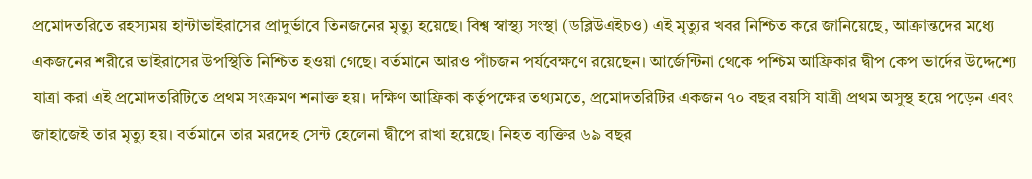প্রমোদতরিতে রহস্যময় হান্টাভাইরাসের প্রাদুর্ভাবে তিনজনের মৃত্যু হয়েছে। বিশ্ব স্বাস্থ্য সংস্থা (ডব্লিউএইচও) এই মৃত্যুর খবর নিশ্চিত করে জানিয়েছে, আক্রান্তদের মধ্যে একজনের শরীরে ভাইরাসের উপস্থিতি নিশ্চিত হওয়া গেছে। বর্তমানে আরও পাঁচজন পর্যবেক্ষণে রয়েছেন। আর্জেন্টিনা থেকে পশ্চিম আফ্রিকার দ্বীপ কেপ ভার্দের উদ্দেশ্যে যাত্রা করা এই প্রমোদতরিটিতে প্রথম সংক্রমণ শনাক্ত হয়। দক্ষিণ আফ্রিকা কর্তৃপক্ষের তথ্যমতে, প্রমোদতরিটির একজন ৭০ বছর বয়সি যাত্রী প্রথম অসুস্থ হয়ে পড়েন এবং জাহাজেই তার মৃত্যু হয়। বর্তমানে তার মরদেহ সেন্ট হেলেনা দ্বীপে রাখা হয়েছে। নিহত ব্যক্তির ৬৯ বছর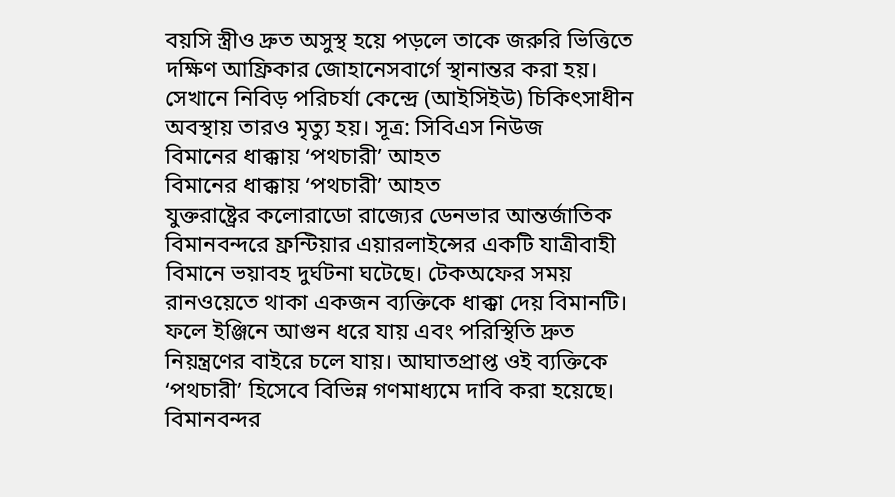বয়সি স্ত্রীও দ্রুত অসুস্থ হয়ে পড়লে তাকে জরুরি ভিত্তিতে দক্ষিণ আফ্রিকার জোহানেসবার্গে স্থানান্তর করা হয়। সেখানে নিবিড় পরিচর্যা কেন্দ্রে (আইসিইউ) চিকিৎসাধীন অবস্থায় তারও মৃত্যু হয়। সূত্র: সিবিএস নিউজ
বিমানের ধাক্কায় ‘পথচারী’ আহত
বিমানের ধাক্কায় ‘পথচারী’ আহত
যুক্তরাষ্ট্রের কলোরাডো রাজ্যের ডেনভার আন্তর্জাতিক বিমানবন্দরে ফ্রন্টিয়ার এয়ারলাইন্সের একটি যাত্রীবাহী বিমানে ভয়াবহ দুর্ঘটনা ঘটেছে। টেকঅফের সময় রানওয়েতে থাকা একজন ব্যক্তিকে ধাক্কা দেয় বিমানটি। ফলে ইঞ্জিনে আগুন ধরে যায় এবং পরিস্থিতি দ্রুত নিয়ন্ত্রণের বাইরে চলে যায়। আঘাতপ্রাপ্ত ওই ব্যক্তিকে ‘পথচারী’ হিসেবে বিভিন্ন গণমাধ্যমে দাবি করা হয়েছে। বিমানবন্দর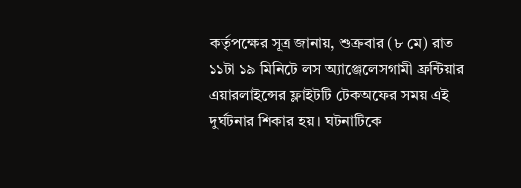কর্তৃপক্ষের সূত্র জানায়, শুক্রবার (৮ মে) রাত ১১টা ১৯ মিনিটে লস অ্যাঞ্জেলেসগামী ফ্রন্টিয়ার এয়ারলাইন্সের ফ্লাইটটি টেকঅফের সময় এই দুর্ঘটনার শিকার হয়। ঘটনাটিকে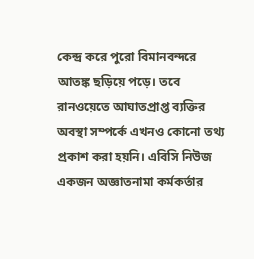কেন্দ্র করে পুরো বিমানবন্দরে আতঙ্ক ছড়িয়ে পড়ে। তবে রানওয়েতে আঘাতপ্রাপ্ত ব্যক্তির অবস্থা সম্পর্কে এখনও কোনো তথ্য প্রকাশ করা হয়নি। এবিসি নিউজ একজন অজ্ঞাতনামা কর্মকর্তার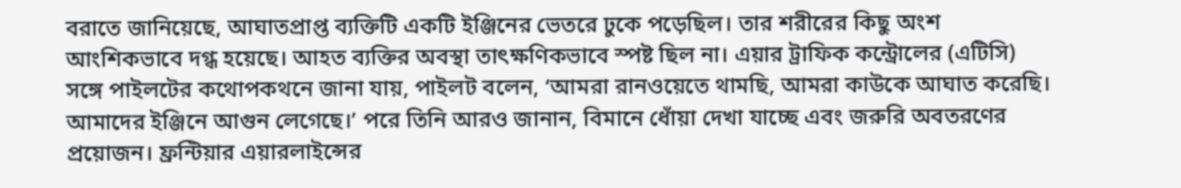বরাতে জানিয়েছে, আঘাতপ্রাপ্ত ব্যক্তিটি একটি ইঞ্জিনের ভেতরে ঢুকে পড়েছিল। তার শরীরের কিছু অংশ আংশিকভাবে দগ্ধ হয়েছে। আহত ব্যক্তির অবস্থা তাৎক্ষণিকভাবে স্পষ্ট ছিল না। এয়ার ট্রাফিক কন্ট্রোলের (এটিসি) সঙ্গে পাইলটের কথোপকথনে জানা যায়, পাইলট বলেন, ‘আমরা রানওয়েতে থামছি, আমরা কাউকে আঘাত করেছি। আমাদের ইঞ্জিনে আগুন লেগেছে।’ পরে তিনি আরও জানান, বিমানে ধোঁয়া দেখা যাচ্ছে এবং জরুরি অবতরণের প্রয়োজন। ফ্রন্টিয়ার এয়ারলাইন্সের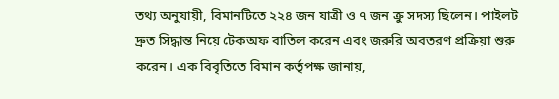তথ্য অনুযায়ী, বিমানটিতে ২২৪ জন যাত্রী ও ৭ জন ক্রু সদস্য ছিলেন। পাইলট দ্রুত সিদ্ধান্ত নিয়ে টেকঅফ বাতিল করেন এবং জরুরি অবতরণ প্রক্রিয়া শুরু করেন। এক বিবৃতিতে বিমান কর্তৃপক্ষ জানায়,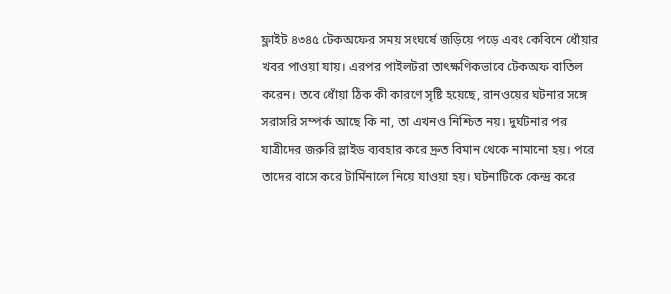ফ্লাইট ৪৩৪৫ টেকঅফের সময় সংঘর্ষে জড়িয়ে পড়ে এবং কেবিনে ধোঁয়ার খবর পাওয়া যায়। এরপর পাইলটরা তাৎক্ষণিকভাবে টেকঅফ বাতিল করেন। তবে ধোঁয়া ঠিক কী কারণে সৃষ্টি হয়েছে, রানওয়ের ঘটনার সঙ্গে সরাসরি সম্পর্ক আছে কি না, তা এখনও নিশ্চিত নয়। দুর্ঘটনার পর যাত্রীদের জরুরি স্লাইড ব্যবহার করে দ্রুত বিমান থেকে নামানো হয়। পরে তাদের বাসে করে টার্মিনালে নিয়ে যাওয়া হয়। ঘটনাটিকে কেন্দ্র করে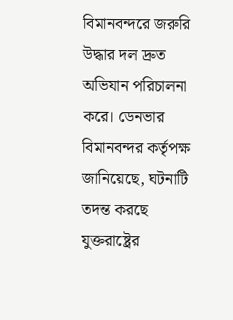বিমানবন্দরে জরুরি উদ্ধার দল দ্রুত অভিযান পরিচালনা করে। ডেনভার বিমানবন্দর কর্তৃপক্ষ জানিয়েছে, ঘটনাটি তদন্ত করছে যুক্তরাষ্ট্রের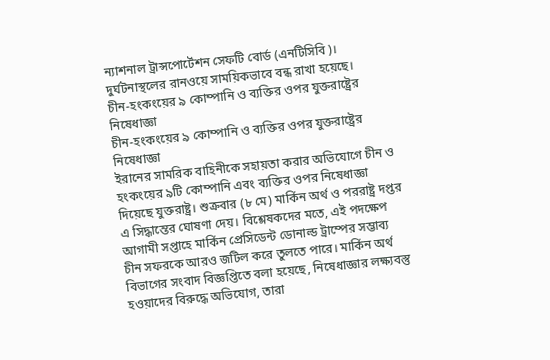ন্যাশনাল ট্রান্সপোর্টেশন সেফটি বোর্ড (এনটিসিবি)। দুর্ঘটনাস্থলের রানওয়ে সাময়িকভাবে বন্ধ রাখা হয়েছে।
চীন-হংকংয়ের ৯ কোম্পানি ও ব্যক্তির ওপর যুক্তরাষ্ট্রের নিষেধাজ্ঞা
চীন-হংকংয়ের ৯ কোম্পানি ও ব্যক্তির ওপর যুক্তরাষ্ট্রের নিষেধাজ্ঞা
ইরানের সামরিক বাহিনীকে সহায়তা করার অভিযোগে চীন ও হংকংয়ের ৯টি কোম্পানি এবং ব্যক্তির ওপর নিষেধাজ্ঞা দিয়েছে যুক্তরাষ্ট্র। শুক্রবার (৮ মে) মার্কিন অর্থ ও পররাষ্ট্র দপ্তর এ সিদ্ধান্তের ঘোষণা দেয়। বিশ্লেষকদের মতে, এই পদক্ষেপ আগামী সপ্তাহে মার্কিন প্রেসিডেন্ট ডোনাল্ড ট্রাম্পের সম্ভাব্য চীন সফরকে আরও জটিল করে তুলতে পারে। মার্কিন অর্থ বিভাগের সংবাদ বিজ্ঞপ্তিতে বলা হয়েছে, নিষেধাজ্ঞার লক্ষ্যবস্তু হওয়াদের বিরুদ্ধে অভিযোগ, তারা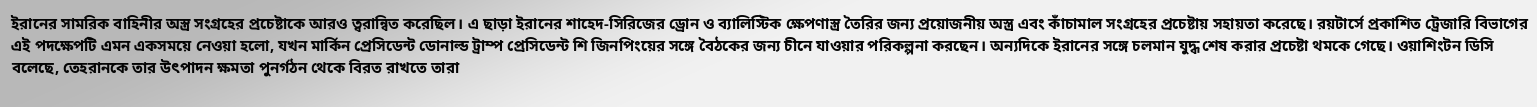ইরানের সামরিক বাহিনীর অস্ত্র সংগ্রহের প্রচেষ্টাকে আরও ত্বরান্বিত করেছিল। এ ছাড়া ইরানের শাহেদ-সিরিজের ড্রোন ও ব্যালিস্টিক ক্ষেপণাস্ত্র তৈরির জন্য প্রয়োজনীয় অস্ত্র এবং কাঁচামাল সংগ্রহের প্রচেষ্টায় সহায়তা করেছে। রয়টার্সে প্রকাশিত ট্রেজারি বিভাগের এই পদক্ষেপটি এমন একসময়ে নেওয়া হলো, যখন মার্কিন প্রেসিডেন্ট ডোনাল্ড ট্রাম্প প্রেসিডেন্ট শি জিনপিংয়ের সঙ্গে বৈঠকের জন্য চীনে যাওয়ার পরিকল্পনা করছেন। অন্যদিকে ইরানের সঙ্গে চলমান যুদ্ধ শেষ করার প্রচেষ্টা থমকে গেছে। ওয়াশিংটন ডিসি বলেছে, তেহরানকে তার উৎপাদন ক্ষমতা পুনর্গঠন থেকে বিরত রাখতে তারা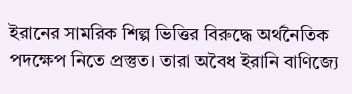ইরানের সামরিক শিল্প ভিত্তির বিরুদ্ধে অর্থনৈতিক পদক্ষেপ নিতে প্রস্তুত। তারা অবৈধ ইরানি বাণিজ্যে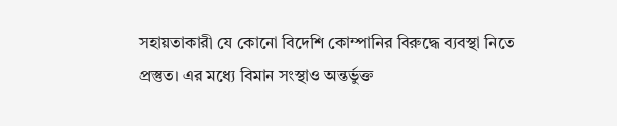সহায়তাকারী যে কোনো বিদেশি কোম্পানির বিরুদ্ধে ব্যবস্থা নিতে প্রস্তুত। এর মধ্যে বিমান সংস্থাও অন্তর্ভুক্ত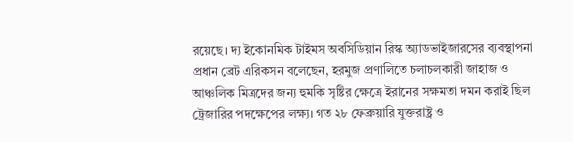রয়েছে। দ্য ইকোনমিক টাইমস অবসিডিয়ান রিস্ক অ্যাডভাইজারসের ব্যবস্থাপনা প্রধান ব্রেট এরিকসন বলেছেন, হরমুজ প্রণালিতে চলাচলকারী জাহাজ ও আঞ্চলিক মিত্রদের জন্য হুমকি সৃষ্টির ক্ষেত্রে ইরানের সক্ষমতা দমন করাই ছিল ট্রেজারির পদক্ষেপের লক্ষ্য। গত ২৮ ফেব্রুয়ারি যুক্তরাষ্ট্র ও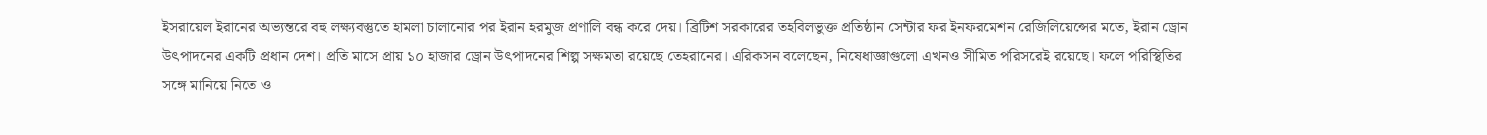ইসরায়েল ইরানের অভ্যন্তরে বহু লক্ষ্যবস্তুতে হামলা চালানোর পর ইরান হরমুজ প্রণালি বন্ধ করে দেয়। ব্রিটিশ সরকারের তহবিলভুক্ত প্রতিষ্ঠান সেন্টার ফর ইনফরমেশন রেজিলিয়েন্সের মতে, ইরান ড্রোন উৎপাদনের একটি প্রধান দেশ। প্রতি মাসে প্রায় ১০ হাজার ড্রোন উৎপাদনের শিল্প সক্ষমতা রয়েছে তেহরানের। এরিকসন বলেছেন, নিষেধাজ্ঞাগুলো এখনও সীমিত পরিসরেই রয়েছে। ফলে পরিস্থিতির সঙ্গে মানিয়ে নিতে ও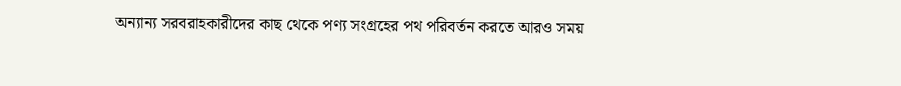অন্যান্য সরবরাহকারীদের কাছ থেকে পণ্য সংগ্রহের পথ পরিবর্তন করতে আরও সময়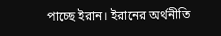পাচ্ছে ইরান। ইরানের অর্থনীতি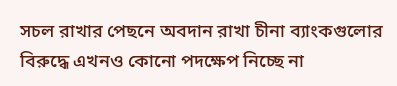সচল রাখার পেছনে অবদান রাখা চীনা ব্যাংকগুলোর বিরুদ্ধে এখনও কোনো পদক্ষেপ নিচ্ছে না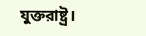যুক্তরাষ্ট্র।